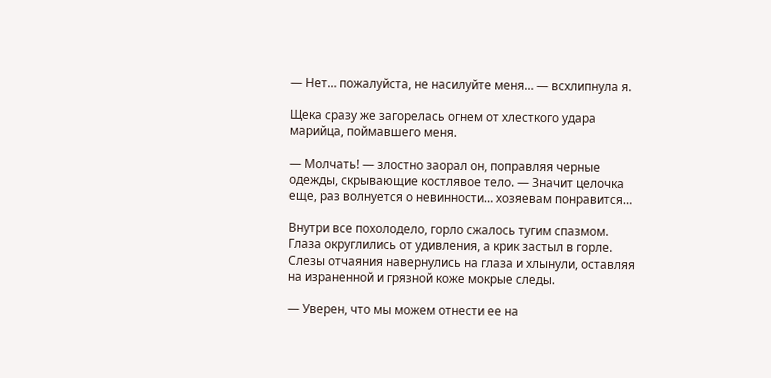— Нет… пожалуйста, не насилуйте меня… — всхлипнула я.

Щека сразу же загорелась огнем от хлесткого удара марийца, поймавшего меня.

— Молчать! — злостно заорал он, поправляя черные одежды, скрывающие костлявое тело. — Значит целочка еще, раз волнуется о невинности… хозяевам понравится…

Внутри все похолодело, горло сжалось тугим спазмом. Глаза округлились от удивления, а крик застыл в горле. Слезы отчаяния навернулись на глаза и хлынули, оставляя на израненной и грязной коже мокрые следы.

— Уверен, что мы можем отнести ее на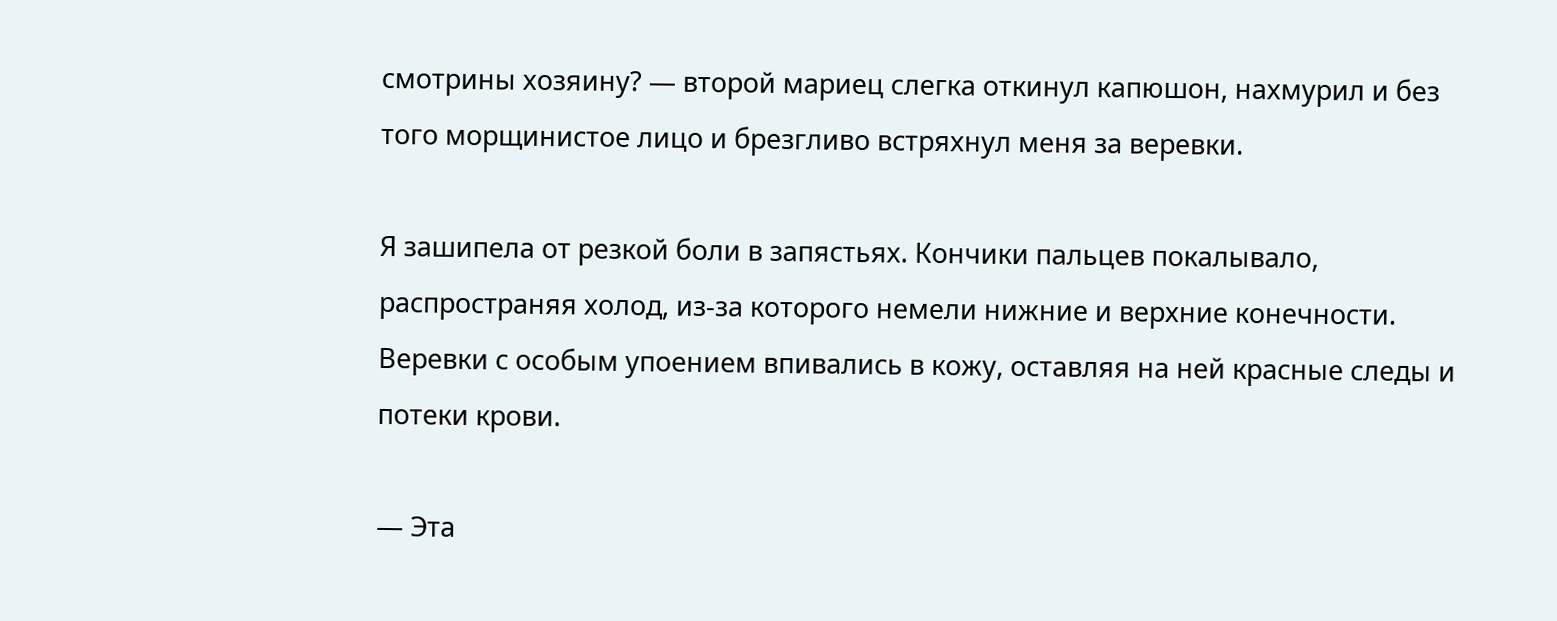смотрины хозяину? — второй мариец слегка откинул капюшон, нахмурил и без того морщинистое лицо и брезгливо встряхнул меня за веревки.

Я зашипела от резкой боли в запястьях. Кончики пальцев покалывало, распространяя холод, из-за которого немели нижние и верхние конечности. Веревки с особым упоением впивались в кожу, оставляя на ней красные следы и потеки крови.

— Эта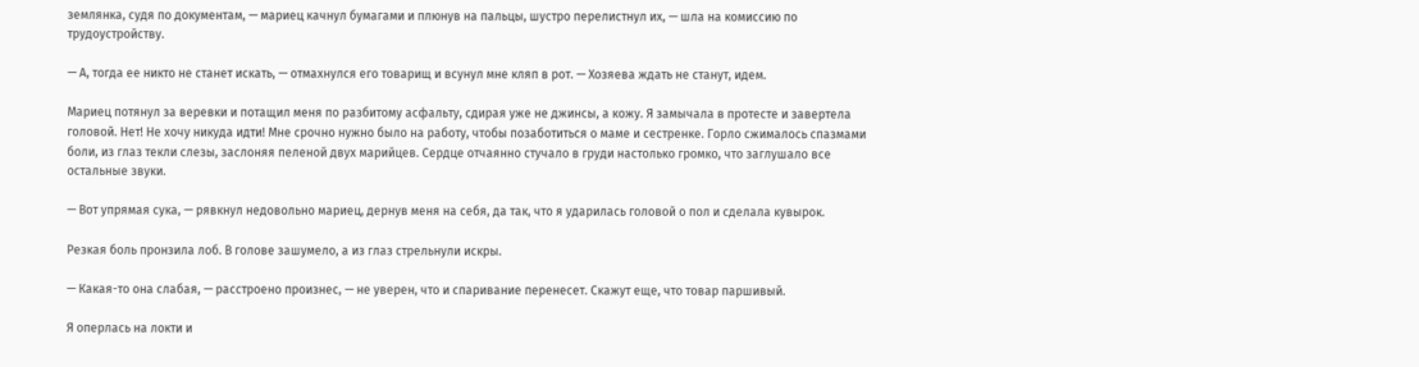землянка, судя по документам, — мариец качнул бумагами и плюнув на пальцы, шустро перелистнул их, — шла на комиссию по трудоустройству.

— А, тогда ее никто не станет искать, — отмахнулся его товарищ и всунул мне кляп в рот. — Хозяева ждать не станут, идем.

Мариец потянул за веревки и потащил меня по разбитому асфальту, сдирая уже не джинсы, а кожу. Я замычала в протесте и завертела головой. Нет! Не хочу никуда идти! Мне срочно нужно было на работу, чтобы позаботиться о маме и сестренке. Горло сжималось спазмами боли, из глаз текли слезы, заслоняя пеленой двух марийцев. Сердце отчаянно стучало в груди настолько громко, что заглушало все остальные звуки.

— Вот упрямая сука, — рявкнул недовольно мариец, дернув меня на себя, да так, что я ударилась головой о пол и сделала кувырок.

Резкая боль пронзила лоб. В голове зашумело, а из глаз стрельнули искры.

— Какая-то она слабая, — расстроено произнес, — не уверен, что и спаривание перенесет. Скажут еще, что товар паршивый.

Я оперлась на локти и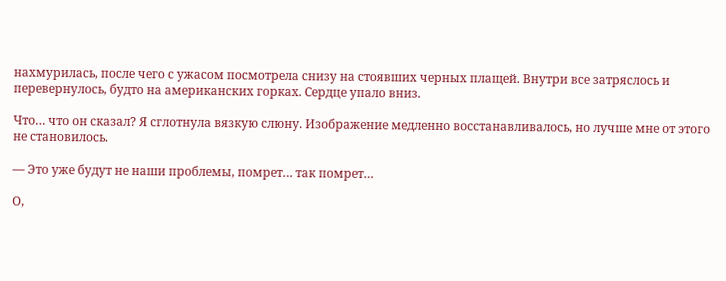нахмурилась, после чего с ужасом посмотрела снизу на стоявших черных плащей. Внутри все затряслось и перевернулось, будто на американских горках. Сердце упало вниз.

Что… что он сказал? Я сглотнула вязкую слюну. Изображение медленно восстанавливалось, но лучше мне от этого не становилось.

— Это уже будут не наши проблемы, помрет… так помрет…

О,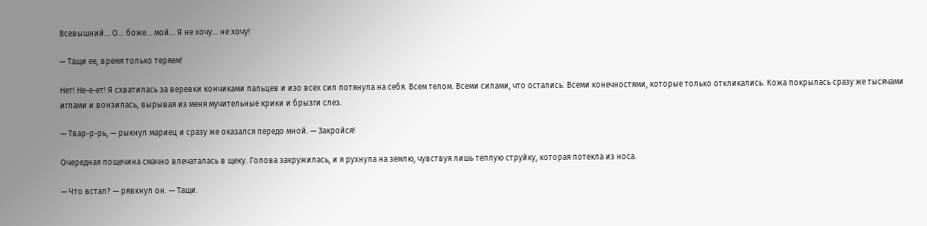Всевышний… О… боже… мой… Я не хочу… не хочу!

— Тащи ее, время только теряем!

Нет! Не-е-ет! Я схватилась за веревки кончиками пальцев и изо всех сил потянула на себя. Всем телом. Всеми силами, что остались. Всеми конечностями, которые только откликались. Кожа покрылась сразу же тысячами иглами и вонзилась, вырывая из меня мучительные крики и брызги слез.

— Твар-р-рь, — рыкнул мариец и сразу же оказался передо мной. — Закройся!

Очередная пощечина смачно впечаталась в щеку. Голова закружилась, и я рухнула на землю, чувствуя лишь теплую струйку, которая потекла из носа.

— Что встал? — рявкнул он. — Тащи.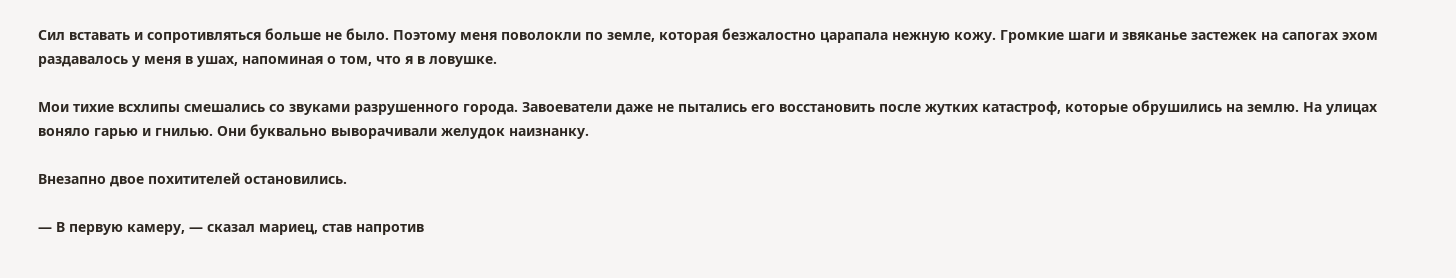Сил вставать и сопротивляться больше не было. Поэтому меня поволокли по земле, которая безжалостно царапала нежную кожу. Громкие шаги и звяканье застежек на сапогах эхом раздавалось у меня в ушах, напоминая о том, что я в ловушке.

Мои тихие всхлипы смешались со звуками разрушенного города. Завоеватели даже не пытались его восстановить после жутких катастроф, которые обрушились на землю. На улицах воняло гарью и гнилью. Они буквально выворачивали желудок наизнанку.

Внезапно двое похитителей остановились.

— В первую камеру, — сказал мариец, став напротив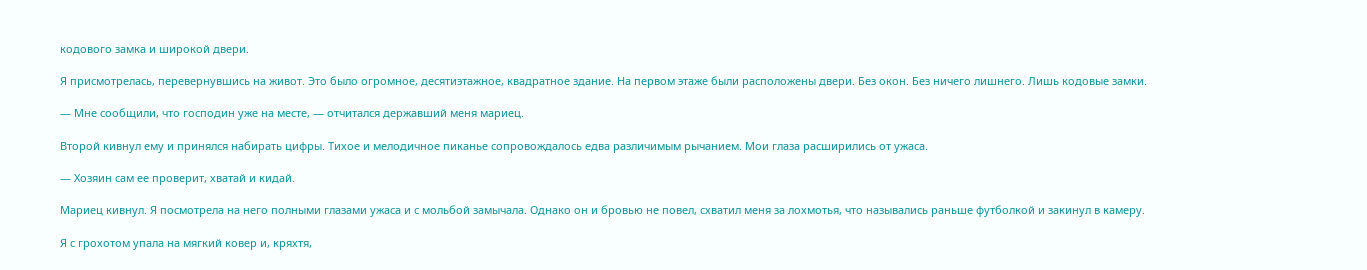кодового замка и широкой двери.

Я присмотрелась, перевернувшись на живот. Это было огромное, десятиэтажное, квадратное здание. На первом этаже были расположены двери. Без окон. Без ничего лишнего. Лишь кодовые замки.

— Мне сообщили, что господин уже на месте, — отчитался державший меня мариец.

Второй кивнул ему и принялся набирать цифры. Тихое и мелодичное пиканье сопровождалось едва различимым рычанием. Мои глаза расширились от ужаса.

— Хозяин сам ее проверит, хватай и кидай.

Мариец кивнул. Я посмотрела на него полными глазами ужаса и с мольбой замычала. Однако он и бровью не повел, схватил меня за лохмотья, что назывались раньше футболкой и закинул в камеру.

Я с грохотом упала на мягкий ковер и, кряхтя,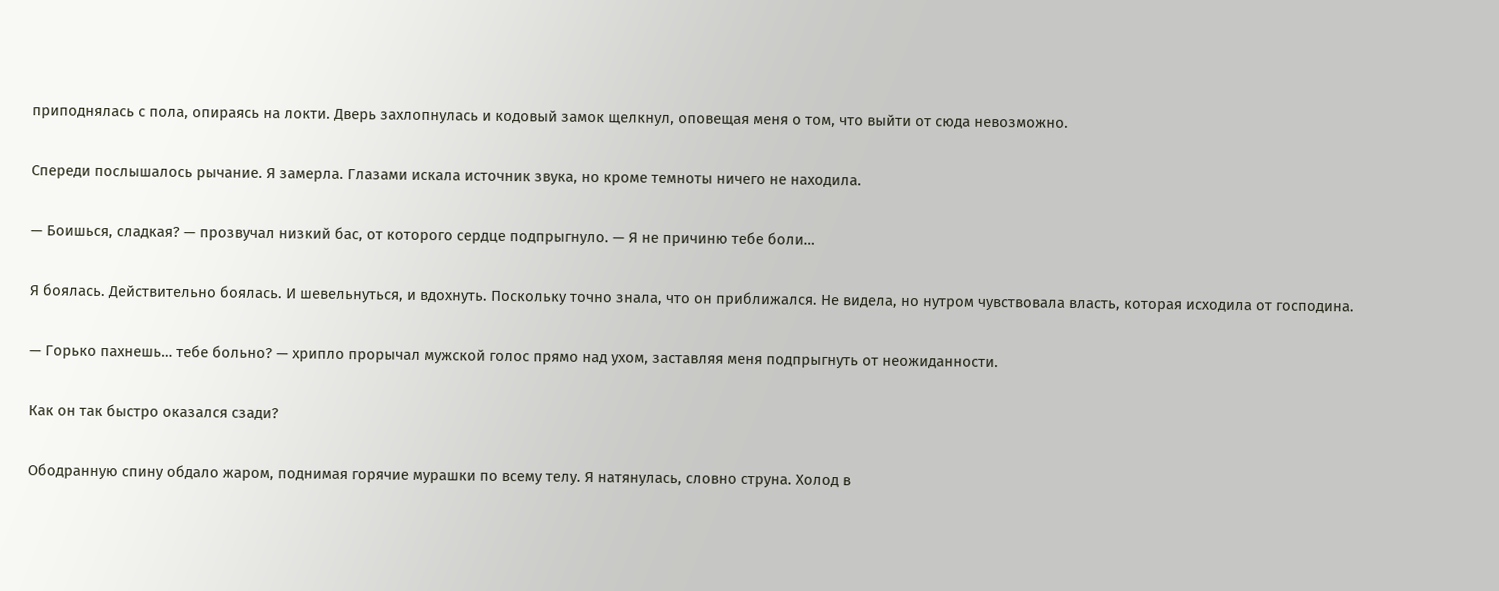приподнялась с пола, опираясь на локти. Дверь захлопнулась и кодовый замок щелкнул, оповещая меня о том, что выйти от сюда невозможно.

Спереди послышалось рычание. Я замерла. Глазами искала источник звука, но кроме темноты ничего не находила.

— Боишься, сладкая? — прозвучал низкий бас, от которого сердце подпрыгнуло. — Я не причиню тебе боли…

Я боялась. Действительно боялась. И шевельнуться, и вдохнуть. Поскольку точно знала, что он приближался. Не видела, но нутром чувствовала власть, которая исходила от господина.

— Горько пахнешь… тебе больно? — хрипло прорычал мужской голос прямо над ухом, заставляя меня подпрыгнуть от неожиданности.

Как он так быстро оказался сзади?

Ободранную спину обдало жаром, поднимая горячие мурашки по всему телу. Я натянулась, словно струна. Холод в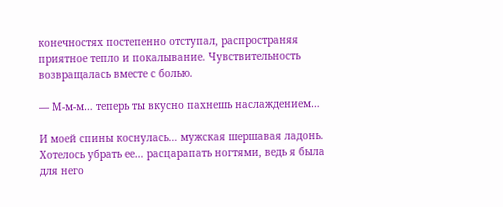конечностях постепенно отступал, распространяя приятное тепло и покалывание. Чувствительность возвращалась вместе с болью.

— М-м-м… теперь ты вкусно пахнешь наслаждением…

И моей спины коснулась… мужская шершавая ладонь. Хотелось убрать ее… расцарапать ногтями, ведь я была для него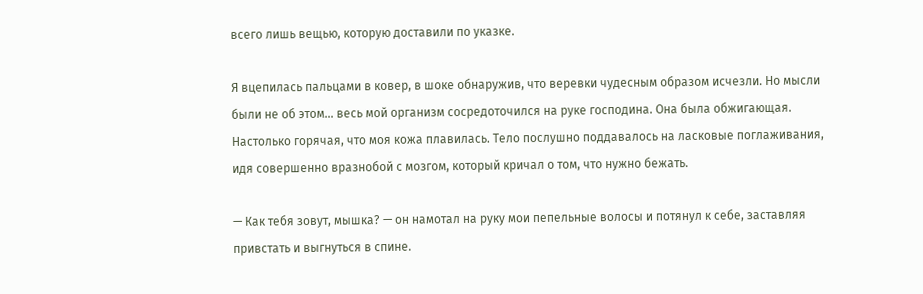всего лишь вещью, которую доставили по указке.

Я вцепилась пальцами в ковер, в шоке обнаружив, что веревки чудесным образом исчезли. Но мысли были не об этом… весь мой организм сосредоточился на руке господина. Она была обжигающая. Настолько горячая, что моя кожа плавилась. Тело послушно поддавалось на ласковые поглаживания, идя совершенно вразнобой с мозгом, который кричал о том, что нужно бежать.

— Как тебя зовут, мышка? — он намотал на руку мои пепельные волосы и потянул к себе, заставляя привстать и выгнуться в спине.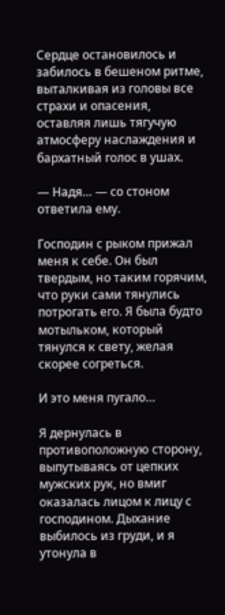Сердце остановилось и забилось в бешеном ритме, выталкивая из головы все страхи и опасения, оставляя лишь тягучую атмосферу наслаждения и бархатный голос в ушах.

— Надя… — со стоном ответила ему.

Господин с рыком прижал меня к себе. Он был твердым, но таким горячим, что руки сами тянулись потрогать его. Я была будто мотыльком, который тянулся к свету, желая скорее согреться.

И это меня пугало…

Я дернулась в противоположную сторону, выпутываясь от цепких мужских рук, но вмиг оказалась лицом к лицу с господином. Дыхание выбилось из груди, и я утонула в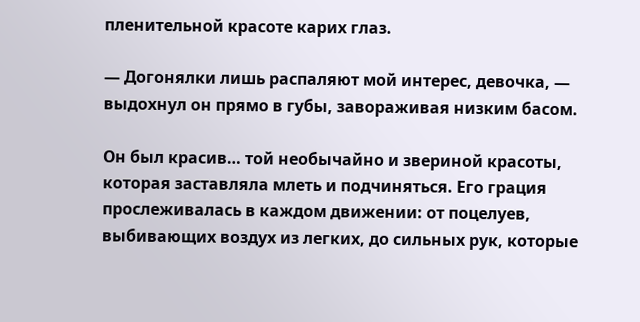пленительной красоте карих глаз.

— Догонялки лишь распаляют мой интерес, девочка, — выдохнул он прямо в губы, завораживая низким басом.

Он был красив… той необычайно и звериной красоты, которая заставляла млеть и подчиняться. Его грация прослеживалась в каждом движении: от поцелуев, выбивающих воздух из легких, до сильных рук, которые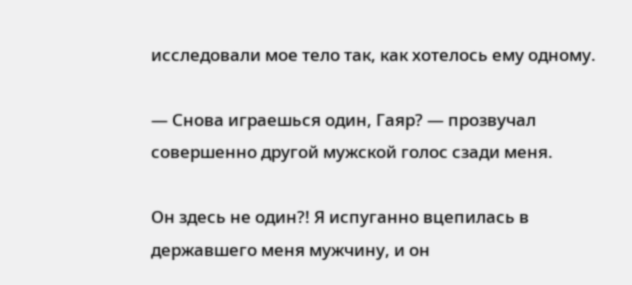исследовали мое тело так, как хотелось ему одному.

— Снова играешься один, Гаяр? — прозвучал совершенно другой мужской голос сзади меня.

Он здесь не один?! Я испуганно вцепилась в державшего меня мужчину, и он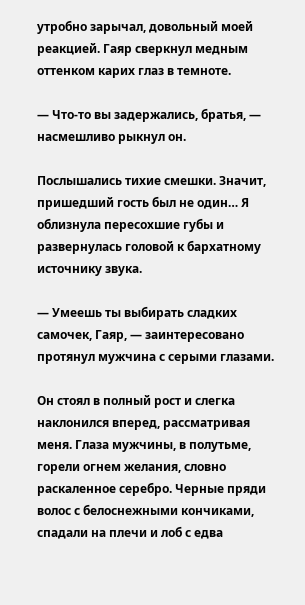утробно зарычал, довольный моей реакцией. Гаяр сверкнул медным оттенком карих глаз в темноте.

— Что-то вы задержались, братья, — насмешливо рыкнул он.

Послышались тихие смешки. Значит, пришедший гость был не один… Я облизнула пересохшие губы и развернулась головой к бархатному источнику звука.

— Умеешь ты выбирать сладких самочек, Гаяр, — заинтересовано протянул мужчина с серыми глазами.

Он стоял в полный рост и слегка наклонился вперед, рассматривая меня. Глаза мужчины, в полутьме, горели огнем желания, словно раскаленное серебро. Черные пряди волос с белоснежными кончиками, спадали на плечи и лоб с едва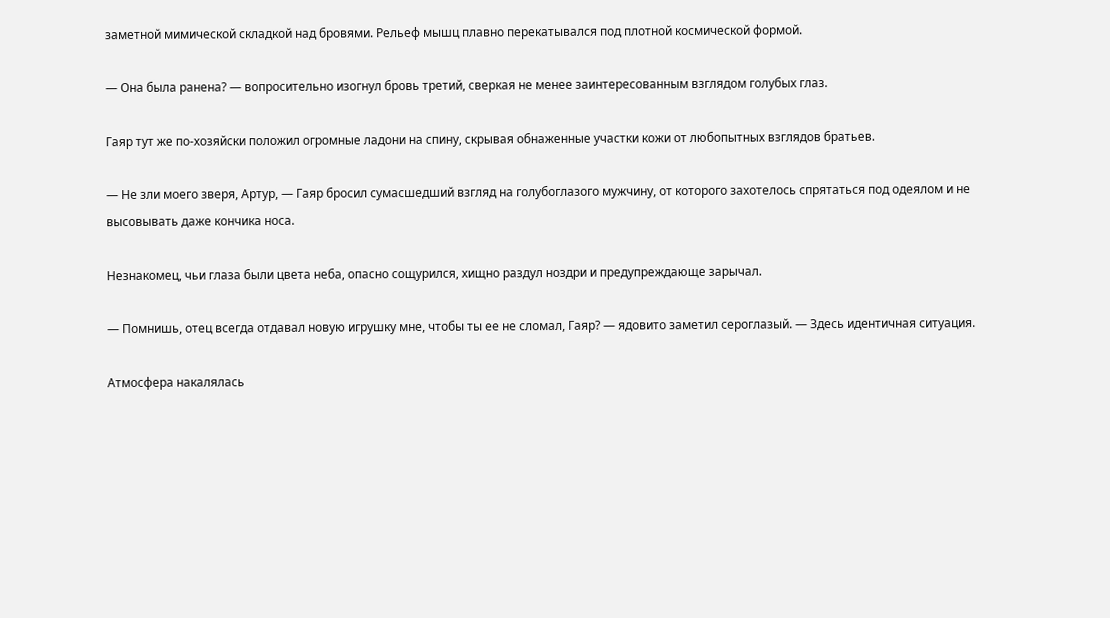заметной мимической складкой над бровями. Рельеф мышц плавно перекатывался под плотной космической формой.

— Она была ранена? — вопросительно изогнул бровь третий, сверкая не менее заинтересованным взглядом голубых глаз.

Гаяр тут же по-хозяйски положил огромные ладони на спину, скрывая обнаженные участки кожи от любопытных взглядов братьев.

— Не зли моего зверя, Артур, — Гаяр бросил сумасшедший взгляд на голубоглазого мужчину, от которого захотелось спрятаться под одеялом и не высовывать даже кончика носа.

Незнакомец, чьи глаза были цвета неба, опасно сощурился, хищно раздул ноздри и предупреждающе зарычал.

— Помнишь, отец всегда отдавал новую игрушку мне, чтобы ты ее не сломал, Гаяр? — ядовито заметил сероглазый. — Здесь идентичная ситуация.

Атмосфера накалялась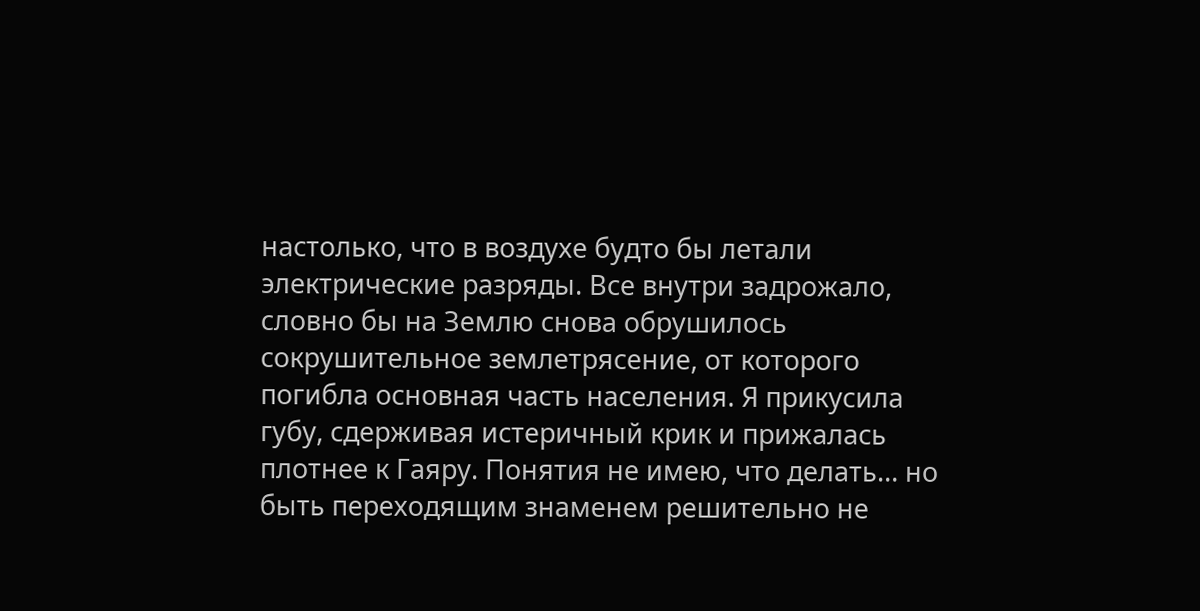настолько, что в воздухе будто бы летали электрические разряды. Все внутри задрожало, словно бы на Землю снова обрушилось сокрушительное землетрясение, от которого погибла основная часть населения. Я прикусила губу, сдерживая истеричный крик и прижалась плотнее к Гаяру. Понятия не имею, что делать… но быть переходящим знаменем решительно не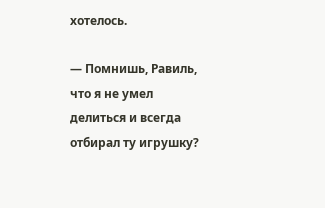хотелось.

— Помнишь, Равиль, что я не умел делиться и всегда отбирал ту игрушку?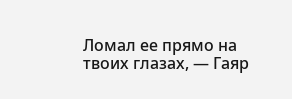Ломал ее прямо на твоих глазах, — Гаяр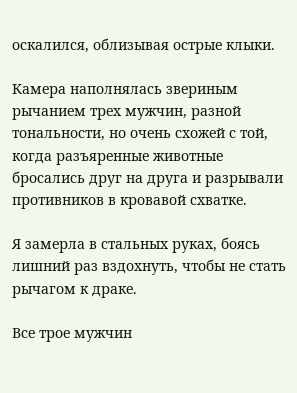оскалился, облизывая острые клыки.

Камера наполнялась звериным рычанием трех мужчин, разной тональности, но очень схожей с той, когда разъяренные животные бросались друг на друга и разрывали противников в кровавой схватке.

Я замерла в стальных руках, боясь лишний раз вздохнуть, чтобы не стать рычагом к драке.

Все трое мужчин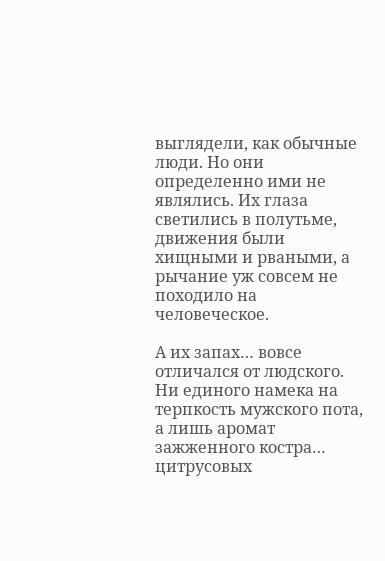выглядели, как обычные люди. Но они определенно ими не являлись. Их глаза светились в полутьме, движения были хищными и рваными, а рычание уж совсем не походило на человеческое.

А их запах… вовсе отличался от людского. Ни единого намека на терпкость мужского пота, а лишь аромат зажженного костра… цитрусовых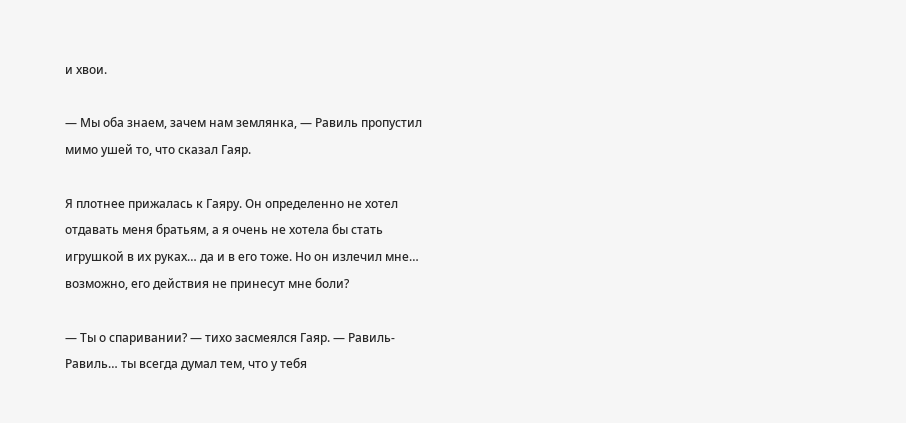и хвои.

— Мы оба знаем, зачем нам землянка, — Равиль пропустил мимо ушей то, что сказал Гаяр.

Я плотнее прижалась к Гаяру. Он определенно не хотел отдавать меня братьям, а я очень не хотела бы стать игрушкой в их руках… да и в его тоже. Но он излечил мне… возможно, его действия не принесут мне боли?

— Ты о спаривании? — тихо засмеялся Гаяр. — Равиль-Равиль… ты всегда думал тем, что у тебя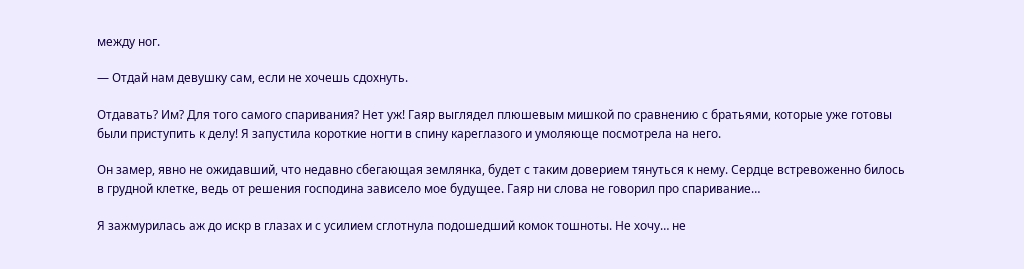между ног.

— Отдай нам девушку сам, если не хочешь сдохнуть.

Отдавать? Им? Для того самого спаривания? Нет уж! Гаяр выглядел плюшевым мишкой по сравнению с братьями, которые уже готовы были приступить к делу! Я запустила короткие ногти в спину кареглазого и умоляюще посмотрела на него.

Он замер, явно не ожидавший, что недавно сбегающая землянка, будет с таким доверием тянуться к нему. Сердце встревоженно билось в грудной клетке, ведь от решения господина зависело мое будущее. Гаяр ни слова не говорил про спаривание…

Я зажмурилась аж до искр в глазах и с усилием сглотнула подошедший комок тошноты. Не хочу… не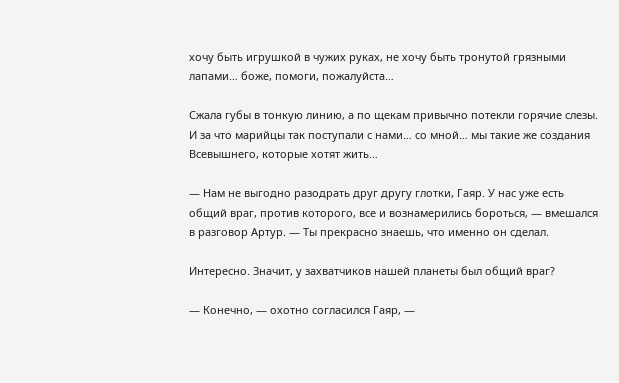хочу быть игрушкой в чужих руках, не хочу быть тронутой грязными лапами… боже, помоги, пожалуйста…

Сжала губы в тонкую линию, а по щекам привычно потекли горячие слезы. И за что марийцы так поступали с нами… со мной… мы такие же создания Всевышнего, которые хотят жить…

— Нам не выгодно разодрать друг другу глотки, Гаяр. У нас уже есть общий враг, против которого, все и вознамерились бороться, — вмешался в разговор Артур. — Ты прекрасно знаешь, что именно он сделал.

Интересно. Значит, у захватчиков нашей планеты был общий враг?

— Конечно, — охотно согласился Гаяр, —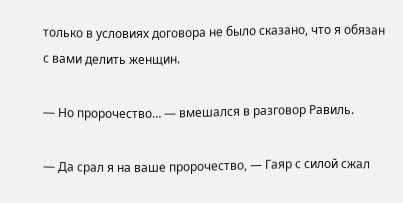только в условиях договора не было сказано, что я обязан с вами делить женщин.

— Но пророчество… — вмешался в разговор Равиль.

— Да срал я на ваше пророчество, — Гаяр с силой сжал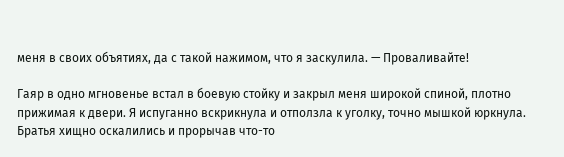меня в своих объятиях, да с такой нажимом, что я заскулила. — Проваливайте!

Гаяр в одно мгновенье встал в боевую стойку и закрыл меня широкой спиной, плотно прижимая к двери. Я испуганно вскрикнула и отползла к уголку, точно мышкой юркнула. Братья хищно оскалились и прорычав что-то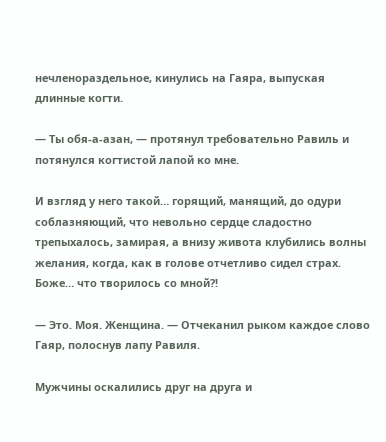нечленораздельное, кинулись на Гаяра, выпуская длинные когти.

— Ты обя-а-азан, — протянул требовательно Равиль и потянулся когтистой лапой ко мне.

И взгляд у него такой… горящий, манящий, до одури соблазняющий, что невольно сердце сладостно трепыхалось, замирая, а внизу живота клубились волны желания, когда, как в голове отчетливо сидел страх. Боже… что творилось со мной?!

— Это. Моя. Женщина. — Отчеканил рыком каждое слово Гаяр, полоснув лапу Равиля.

Мужчины оскалились друг на друга и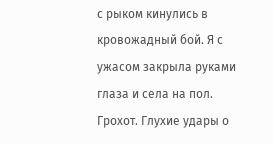с рыком кинулись в кровожадный бой. Я с ужасом закрыла руками глаза и села на пол. Грохот. Глухие удары о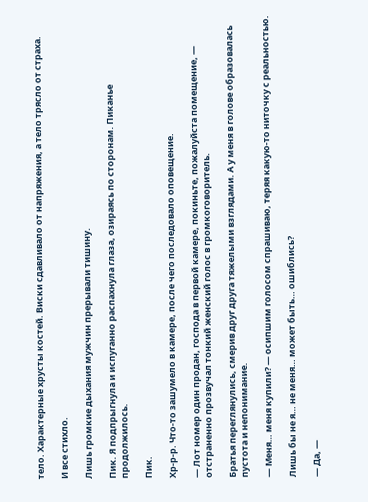тело. Характерные хрусты костей. Виски сдавливало от напряжения, а тело трясло от страха.

И все стихло.

Лишь громкие дыхания мужчин прерывали тишину.

Пик. Я подпрыгнула и испуганно распахнула глаза, озираясь по сторонам. Пиканье продолжилось.

Пик.

Хр-р-р. Что-то зашумело в камере, после чего последовало оповещение.

— Лот номер один продан, господа в первой камере, покиньте, пожалуйста помещение, — отстраненно прозвучал тонкий женский голос в громкоговоритель.

Братья переглянулись, смерив друг друга тяжелыми взглядами. А у меня в голове образовалась пустота и непонимание.

— Меня… меня купили? — осипшим голосом спрашиваю, теряя какую-то ниточку с реальностью.

Лишь бы не я… не меня… может быть… ошиблись?

— Да, —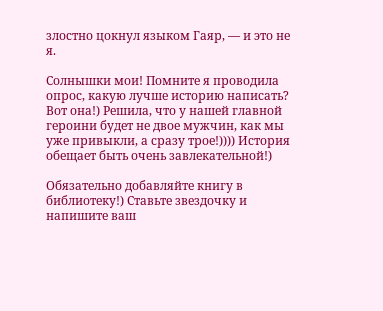злостно цокнул языком Гаяр, — и это не я.

Солнышки мои! Помните я проводила опрос, какую лучше историю написать? Вот она!) Решила, что у нашей главной героини будет не двое мужчин, как мы уже привыкли, а сразу трое!)))) История обещает быть очень завлекательной!)

Обязательно добавляйте книгу в библиотеку!) Ставьте звездочку и напишите ваш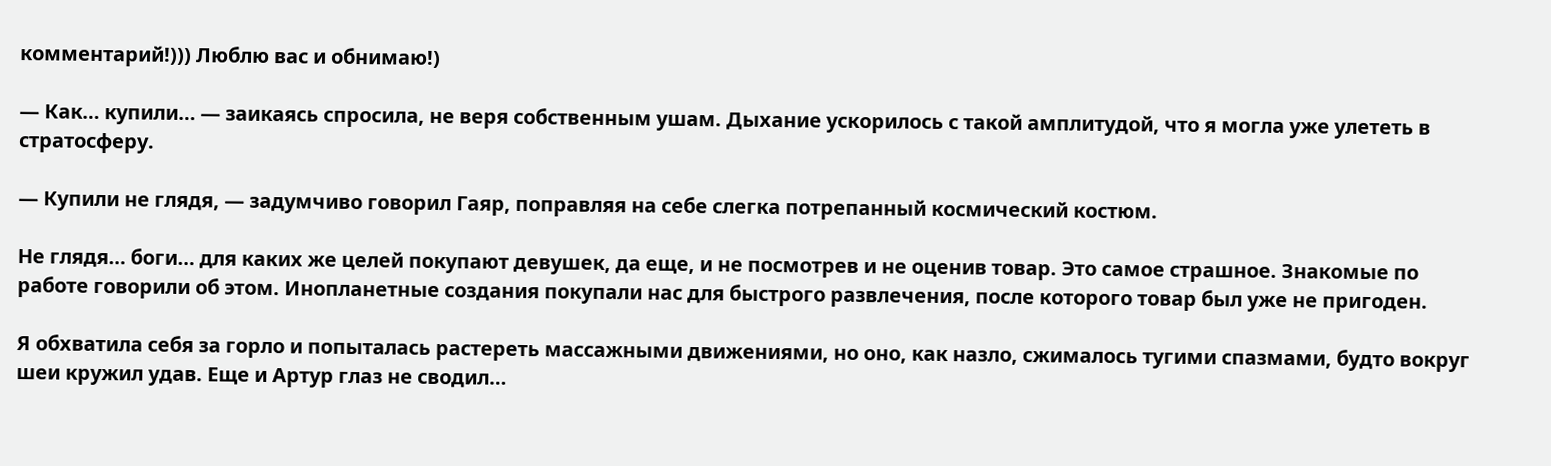комментарий!))) Люблю вас и обнимаю!)

— Как… купили… — заикаясь спросила, не веря собственным ушам. Дыхание ускорилось с такой амплитудой, что я могла уже улететь в стратосферу.

— Купили не глядя, — задумчиво говорил Гаяр, поправляя на себе слегка потрепанный космический костюм.

Не глядя… боги… для каких же целей покупают девушек, да еще, и не посмотрев и не оценив товар. Это самое страшное. Знакомые по работе говорили об этом. Инопланетные создания покупали нас для быстрого развлечения, после которого товар был уже не пригоден.

Я обхватила себя за горло и попыталась растереть массажными движениями, но оно, как назло, сжималось тугими спазмами, будто вокруг шеи кружил удав. Еще и Артур глаз не сводил…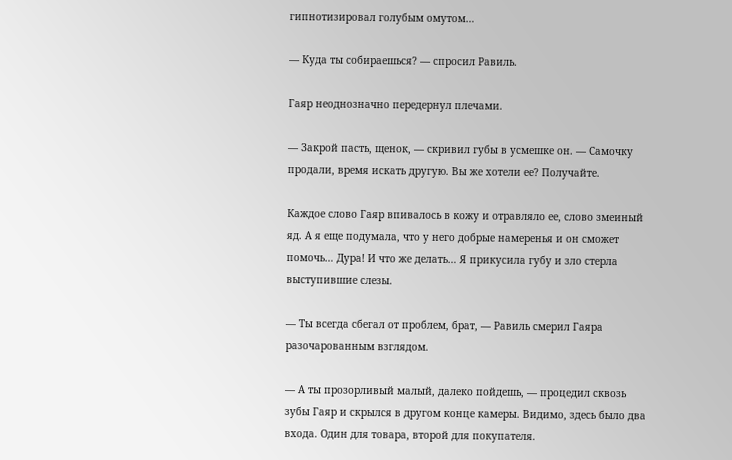гипнотизировал голубым омутом…

— Куда ты собираешься? — спросил Равиль.

Гаяр неоднозначно передернул плечами.

— Закрой пасть, щенок, — скривил губы в усмешке он. — Самочку продали, время искать другую. Вы же хотели ее? Получайте.

Каждое слово Гаяр впивалось в кожу и отравляло ее, слово змеиный яд. А я еще подумала, что у него добрые намеренья и он сможет помочь… Дура! И что же делать… Я прикусила губу и зло стерла выступившие слезы.

— Ты всегда сбегал от проблем, брат, — Равиль смерил Гаяра разочарованным взглядом.

— А ты прозорливый малый, далеко пойдешь, — процедил сквозь зубы Гаяр и скрылся в другом конце камеры. Видимо, здесь было два входа. Один для товара, второй для покупателя.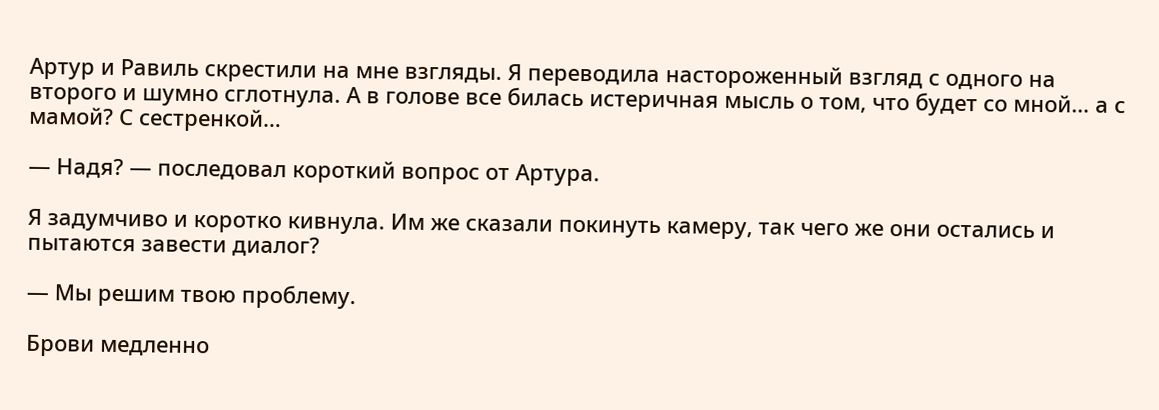Артур и Равиль скрестили на мне взгляды. Я переводила настороженный взгляд с одного на второго и шумно сглотнула. А в голове все билась истеричная мысль о том, что будет со мной… а с мамой? С сестренкой…

— Надя? — последовал короткий вопрос от Артура.

Я задумчиво и коротко кивнула. Им же сказали покинуть камеру, так чего же они остались и пытаются завести диалог?

— Мы решим твою проблему.

Брови медленно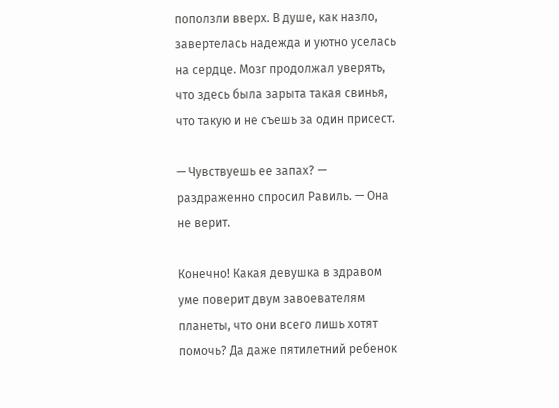поползли вверх. В душе, как назло, завертелась надежда и уютно уселась на сердце. Мозг продолжал уверять, что здесь была зарыта такая свинья, что такую и не съешь за один присест.

— Чувствуешь ее запах? — раздраженно спросил Равиль. — Она не верит.

Конечно! Какая девушка в здравом уме поверит двум завоевателям планеты, что они всего лишь хотят помочь? Да даже пятилетний ребенок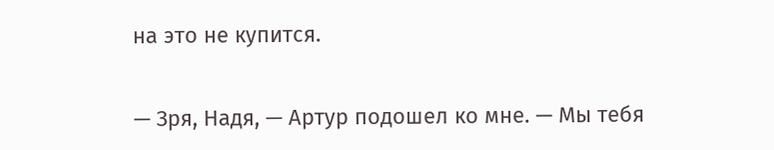на это не купится.

— Зря, Надя, — Артур подошел ко мне. — Мы тебя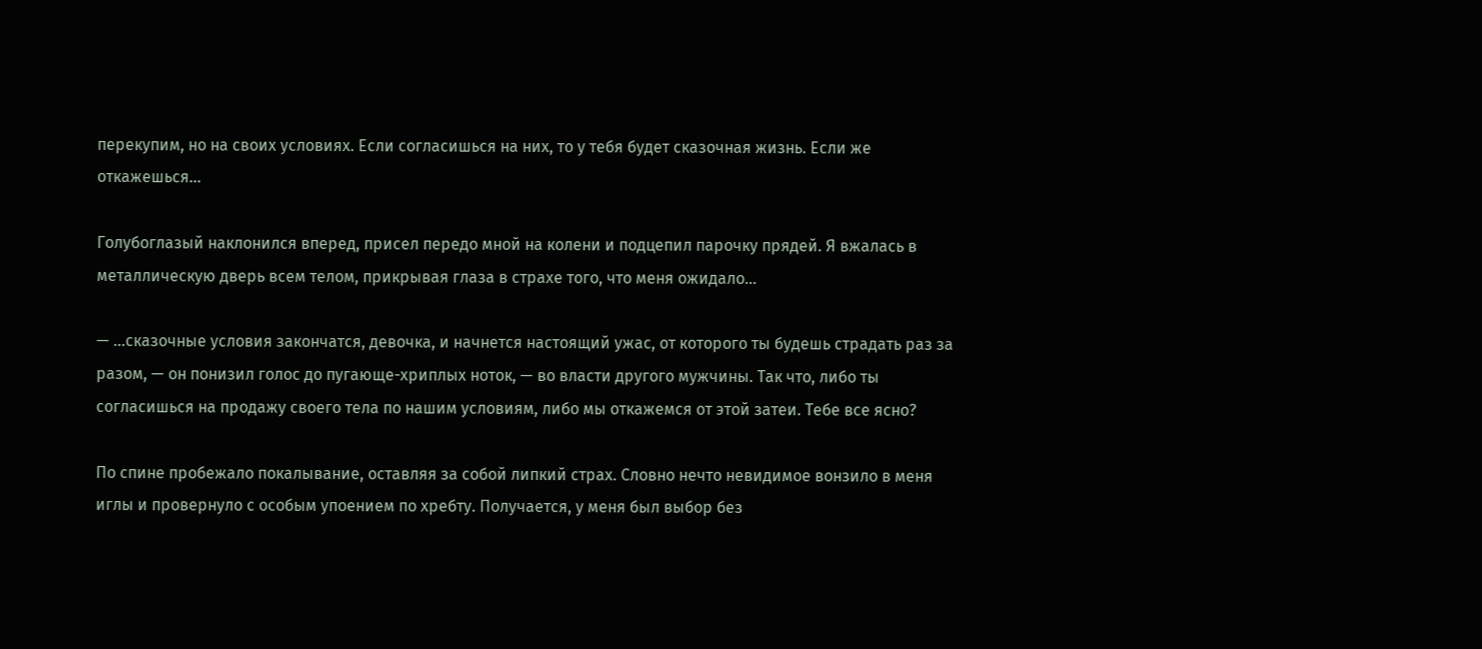перекупим, но на своих условиях. Если согласишься на них, то у тебя будет сказочная жизнь. Если же откажешься…

Голубоглазый наклонился вперед, присел передо мной на колени и подцепил парочку прядей. Я вжалась в металлическую дверь всем телом, прикрывая глаза в страхе того, что меня ожидало…

— …сказочные условия закончатся, девочка, и начнется настоящий ужас, от которого ты будешь страдать раз за разом, — он понизил голос до пугающе-хриплых ноток, — во власти другого мужчины. Так что, либо ты согласишься на продажу своего тела по нашим условиям, либо мы откажемся от этой затеи. Тебе все ясно?

По спине пробежало покалывание, оставляя за собой липкий страх. Словно нечто невидимое вонзило в меня иглы и провернуло с особым упоением по хребту. Получается, у меня был выбор без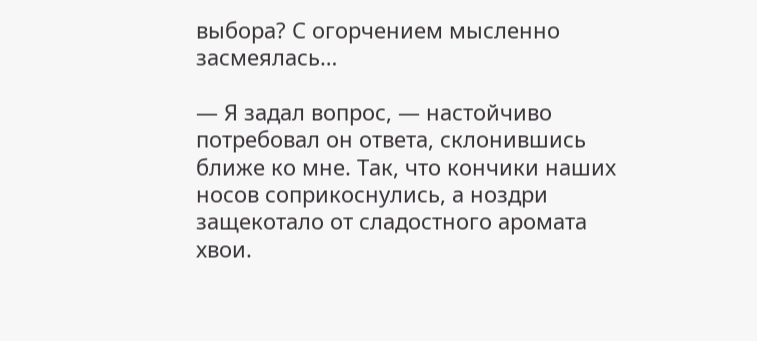выбора? С огорчением мысленно засмеялась…

— Я задал вопрос, — настойчиво потребовал он ответа, склонившись ближе ко мне. Так, что кончики наших носов соприкоснулись, а ноздри защекотало от сладостного аромата хвои.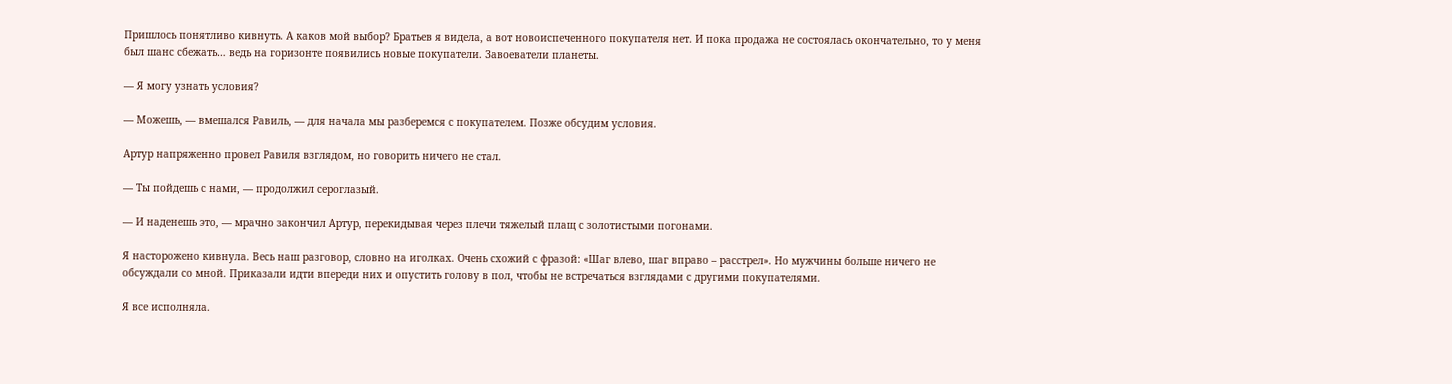Пришлось понятливо кивнуть. А каков мой выбор? Братьев я видела, а вот новоиспеченного покупателя нет. И пока продажа не состоялась окончательно, то у меня был шанс сбежать… ведь на горизонте появились новые покупатели. Завоеватели планеты.

— Я могу узнать условия?

— Можешь, — вмешался Равиль, — для начала мы разберемся с покупателем. Позже обсудим условия.

Артур напряженно провел Равиля взглядом, но говорить ничего не стал.

— Ты пойдешь с нами, — продолжил сероглазый.

— И наденешь это, — мрачно закончил Артур, перекидывая через плечи тяжелый плащ с золотистыми погонами.

Я насторожено кивнула. Весь наш разговор, словно на иголках. Очень схожий с фразой: «Шаг влево, шаг вправо – расстрел». Но мужчины больше ничего не обсуждали со мной. Приказали идти впереди них и опустить голову в пол, чтобы не встречаться взглядами с другими покупателями.

Я все исполняла.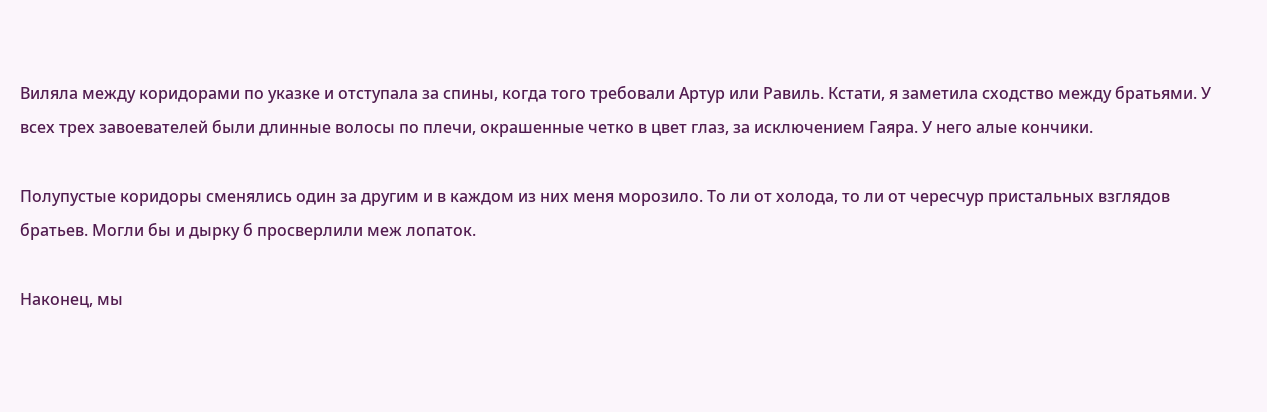Виляла между коридорами по указке и отступала за спины, когда того требовали Артур или Равиль. Кстати, я заметила сходство между братьями. У всех трех завоевателей были длинные волосы по плечи, окрашенные четко в цвет глаз, за исключением Гаяра. У него алые кончики.

Полупустые коридоры сменялись один за другим и в каждом из них меня морозило. То ли от холода, то ли от чересчур пристальных взглядов братьев. Могли бы и дырку б просверлили меж лопаток.

Наконец, мы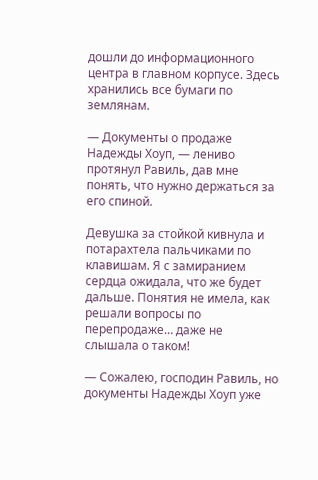дошли до информационного центра в главном корпусе. Здесь хранились все бумаги по землянам.

— Документы о продаже Надежды Хоуп, — лениво протянул Равиль, дав мне понять, что нужно держаться за его спиной.

Девушка за стойкой кивнула и потарахтела пальчиками по клавишам. Я с замиранием сердца ожидала, что же будет дальше. Понятия не имела, как решали вопросы по перепродаже… даже не слышала о таком!

— Сожалею, господин Равиль, но документы Надежды Хоуп уже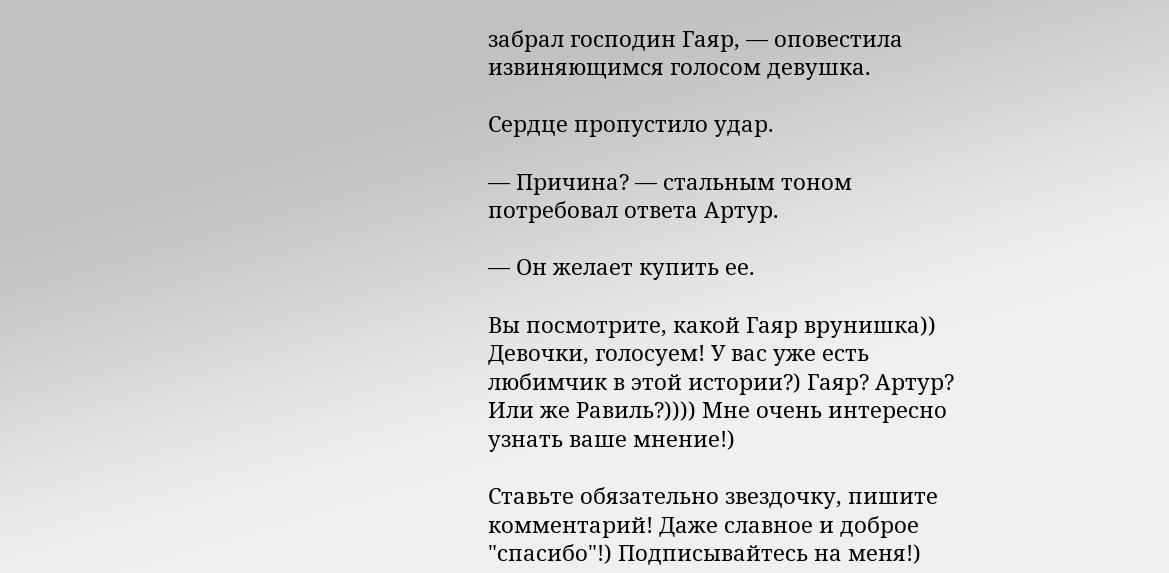забрал господин Гаяр, — оповестила извиняющимся голосом девушка.

Сердце пропустило удар.

— Причина? — стальным тоном потребовал ответа Артур.

— Он желает купить ее.

Вы посмотрите, какой Гаяр врунишка)) Девочки, голосуем! У вас уже есть любимчик в этой истории?) Гаяр? Артур? Или же Равиль?)))) Мне очень интересно узнать ваше мнение!)

Ставьте обязательно звездочку, пишите комментарий! Даже славное и доброе "спасибо"!) Подписывайтесь на меня!)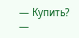— Купить? —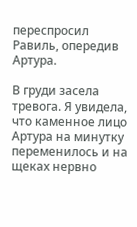переспросил Равиль, опередив Артура.

В груди засела тревога. Я увидела, что каменное лицо Артура на минутку переменилось и на щеках нервно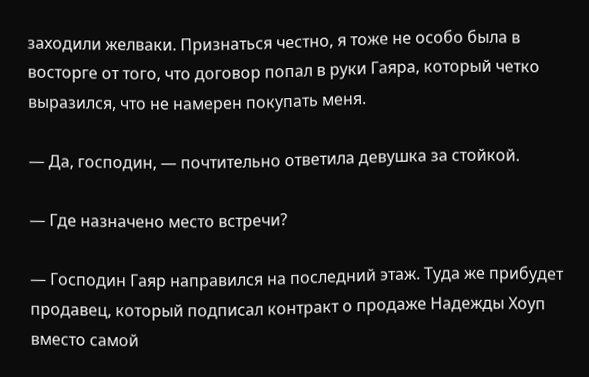заходили желваки. Признаться честно, я тоже не особо была в восторге от того, что договор попал в руки Гаяра, который четко выразился, что не намерен покупать меня.

— Да, господин, — почтительно ответила девушка за стойкой.

— Где назначено место встречи?

— Господин Гаяр направился на последний этаж. Туда же прибудет продавец, который подписал контракт о продаже Надежды Хоуп вместо самой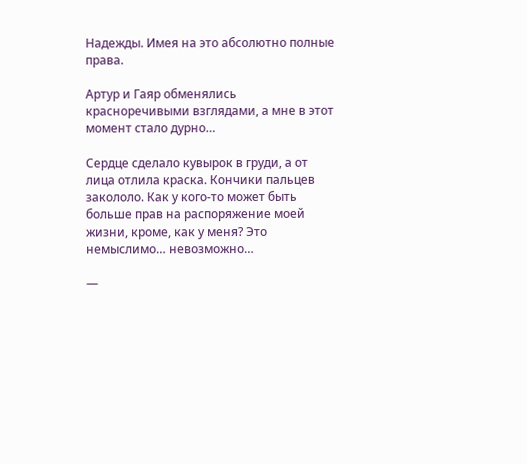Надежды. Имея на это абсолютно полные права.

Артур и Гаяр обменялись красноречивыми взглядами, а мне в этот момент стало дурно…

Сердце сделало кувырок в груди, а от лица отлила краска. Кончики пальцев закололо. Как у кого-то может быть больше прав на распоряжение моей жизни, кроме, как у меня? Это немыслимо… невозможно…

—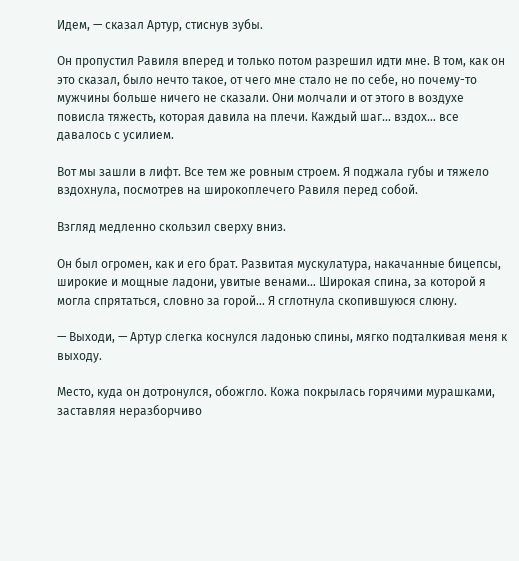Идем, — сказал Артур, стиснув зубы.

Он пропустил Равиля вперед и только потом разрешил идти мне. В том, как он это сказал, было нечто такое, от чего мне стало не по себе, но почему-то мужчины больше ничего не сказали. Они молчали и от этого в воздухе повисла тяжесть, которая давила на плечи. Каждый шаг… вздох… все давалось с усилием.

Вот мы зашли в лифт. Все тем же ровным строем. Я поджала губы и тяжело вздохнула, посмотрев на широкоплечего Равиля перед собой.

Взгляд медленно скользил сверху вниз.

Он был огромен, как и его брат. Развитая мускулатура, накачанные бицепсы, широкие и мощные ладони, увитые венами… Широкая спина, за которой я могла спрятаться, словно за горой… Я сглотнула скопившуюся слюну.

— Выходи, — Артур слегка коснулся ладонью спины, мягко подталкивая меня к выходу.

Место, куда он дотронулся, обожгло. Кожа покрылась горячими мурашками, заставляя неразборчиво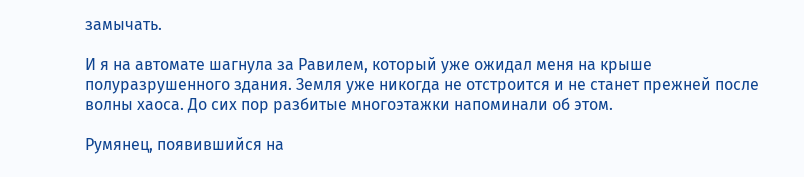замычать.

И я на автомате шагнула за Равилем, который уже ожидал меня на крыше полуразрушенного здания. Земля уже никогда не отстроится и не станет прежней после волны хаоса. До сих пор разбитые многоэтажки напоминали об этом.

Румянец, появившийся на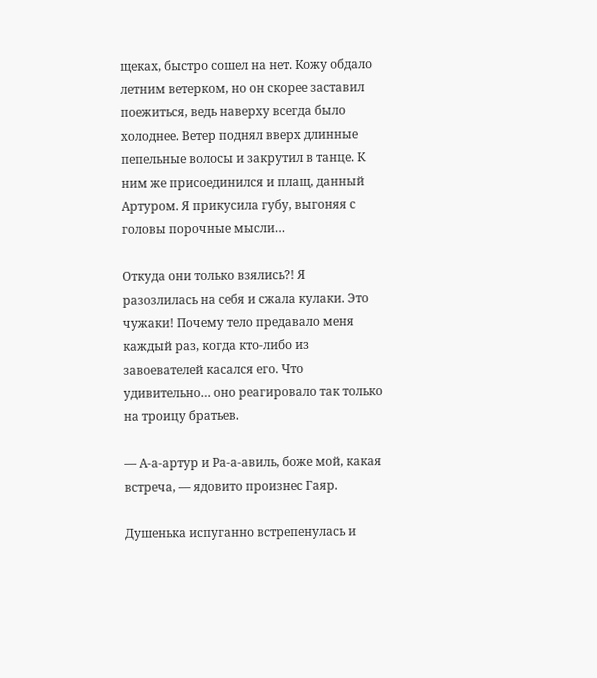щеках, быстро сошел на нет. Кожу обдало летним ветерком, но он скорее заставил поежиться, ведь наверху всегда было холоднее. Ветер поднял вверх длинные пепельные волосы и закрутил в танце. К ним же присоединился и плащ, данный Артуром. Я прикусила губу, выгоняя с головы порочные мысли…

Откуда они только взялись?! Я разозлилась на себя и сжала кулаки. Это чужаки! Почему тело предавало меня каждый раз, когда кто-либо из завоевателей касался его. Что удивительно… оно реагировало так только на троицу братьев.

— А-а-артур и Ра-а-авиль, боже мой, какая встреча, — ядовито произнес Гаяр.

Душенька испуганно встрепенулась и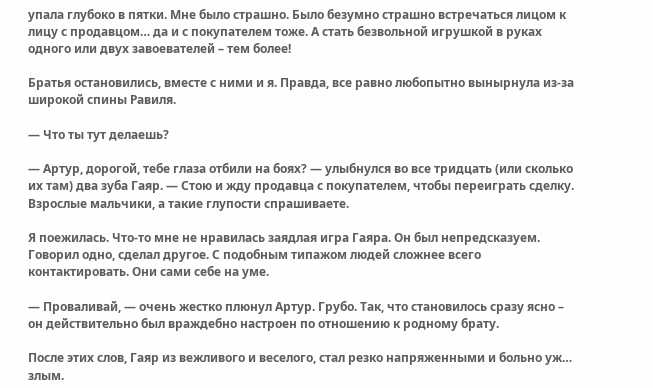упала глубоко в пятки. Мне было страшно. Было безумно страшно встречаться лицом к лицу с продавцом… да и с покупателем тоже. А стать безвольной игрушкой в руках одного или двух завоевателей – тем более!

Братья остановились, вместе с ними и я. Правда, все равно любопытно вынырнула из-за широкой спины Равиля.

— Что ты тут делаешь?

— Артур, дорогой, тебе глаза отбили на боях? — улыбнулся во все тридцать (или сколько их там) два зуба Гаяр. — Стою и жду продавца с покупателем, чтобы переиграть сделку. Взрослые мальчики, а такие глупости спрашиваете.

Я поежилась. Что-то мне не нравилась заядлая игра Гаяра. Он был непредсказуем. Говорил одно, сделал другое. С подобным типажом людей сложнее всего контактировать. Они сами себе на уме.

— Проваливай, — очень жестко плюнул Артур. Грубо. Так, что становилось сразу ясно – он действительно был враждебно настроен по отношению к родному брату.

После этих слов, Гаяр из вежливого и веселого, стал резко напряженными и больно уж… злым.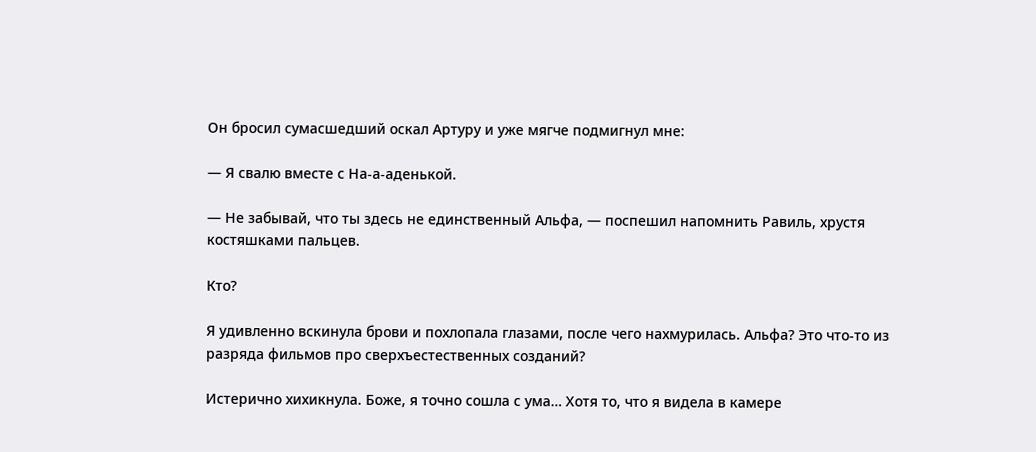Он бросил сумасшедший оскал Артуру и уже мягче подмигнул мне:

— Я свалю вместе с На-а-аденькой.

— Не забывай, что ты здесь не единственный Альфа, — поспешил напомнить Равиль, хрустя костяшками пальцев.

Кто?

Я удивленно вскинула брови и похлопала глазами, после чего нахмурилась. Альфа? Это что-то из разряда фильмов про сверхъестественных созданий?

Истерично хихикнула. Боже, я точно сошла с ума… Хотя то, что я видела в камере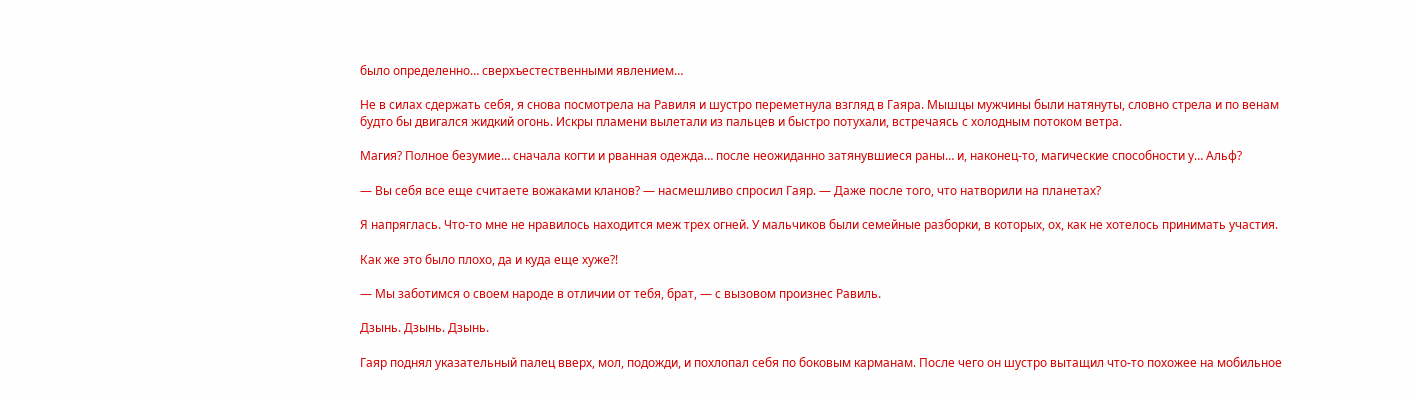было определенно… сверхъестественными явлением…

Не в силах сдержать себя, я снова посмотрела на Равиля и шустро переметнула взгляд в Гаяра. Мышцы мужчины были натянуты, словно стрела и по венам будто бы двигался жидкий огонь. Искры пламени вылетали из пальцев и быстро потухали, встречаясь с холодным потоком ветра.

Магия? Полное безумие… сначала когти и рванная одежда… после неожиданно затянувшиеся раны… и, наконец-то, магические способности у… Альф?

— Вы себя все еще считаете вожаками кланов? — насмешливо спросил Гаяр. — Даже после того, что натворили на планетах?

Я напряглась. Что-то мне не нравилось находится меж трех огней. У мальчиков были семейные разборки, в которых, ох, как не хотелось принимать участия.

Как же это было плохо, да и куда еще хуже?!

— Мы заботимся о своем народе в отличии от тебя, брат, — с вызовом произнес Равиль.

Дзынь. Дзынь. Дзынь.

Гаяр поднял указательный палец вверх, мол, подожди, и похлопал себя по боковым карманам. После чего он шустро вытащил что-то похожее на мобильное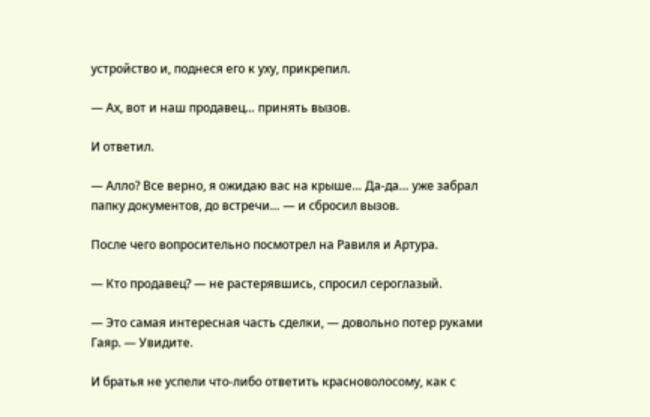устройство и, поднеся его к уху, прикрепил.

— Ах, вот и наш продавец… принять вызов.

И ответил.

— Алло? Все верно, я ожидаю вас на крыше… Да-да… уже забрал папку документов, до встречи… — и сбросил вызов.

После чего вопросительно посмотрел на Равиля и Артура.

— Кто продавец? — не растерявшись, спросил сероглазый.

— Это самая интересная часть сделки, — довольно потер руками Гаяр. — Увидите.

И братья не успели что-либо ответить красноволосому, как с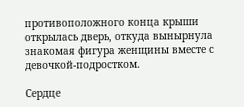противоположного конца крыши открылась дверь, откуда вынырнула знакомая фигура женщины вместе с девочкой-подростком.

Сердце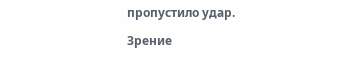пропустило удар.

Зрение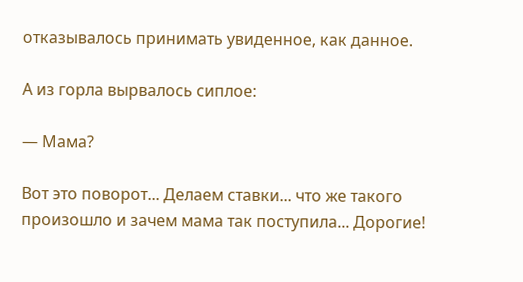отказывалось принимать увиденное, как данное.

А из горла вырвалось сиплое:

— Мама?

Вот это поворот... Делаем ставки... что же такого произошло и зачем мама так поступила... Дорогие!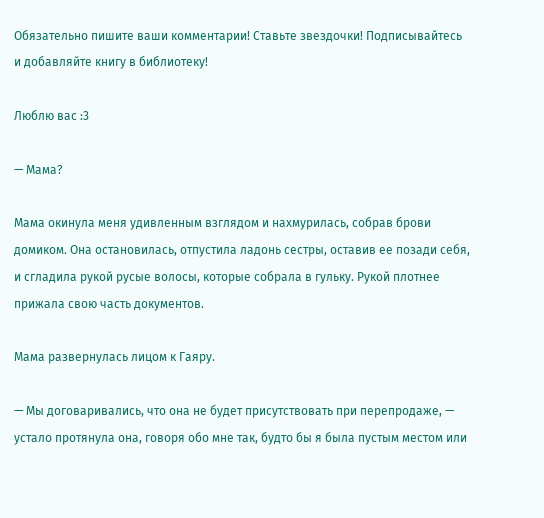Обязательно пишите ваши комментарии! Ставьте звездочки! Подписывайтесь и добавляйте книгу в библиотеку!

Люблю вас :3

— Мама?

Мама окинула меня удивленным взглядом и нахмурилась, собрав брови домиком. Она остановилась, отпустила ладонь сестры, оставив ее позади себя, и сгладила рукой русые волосы, которые собрала в гульку. Рукой плотнее прижала свою часть документов.

Мама развернулась лицом к Гаяру.

— Мы договаривались, что она не будет присутствовать при перепродаже, — устало протянула она, говоря обо мне так, будто бы я была пустым местом или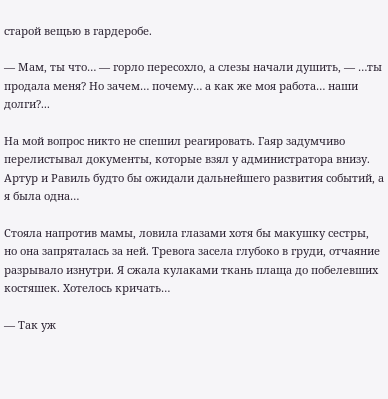старой вещью в гардеробе.

— Мам, ты что… — горло пересохло, а слезы начали душить, — …ты продала меня? Но зачем… почему… а как же моя работа… наши долги?...

На мой вопрос никто не спешил реагировать. Гаяр задумчиво перелистывал документы, которые взял у администратора внизу. Артур и Равиль будто бы ожидали дальнейшего развития событий, а я была одна…

Стояла напротив мамы, ловила глазами хотя бы макушку сестры, но она запряталась за ней. Тревога засела глубоко в груди, отчаяние разрывало изнутри. Я сжала кулаками ткань плаща до побелевших костяшек. Хотелось кричать…

— Так уж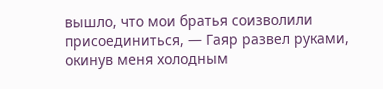вышло, что мои братья соизволили присоединиться, — Гаяр развел руками, окинув меня холодным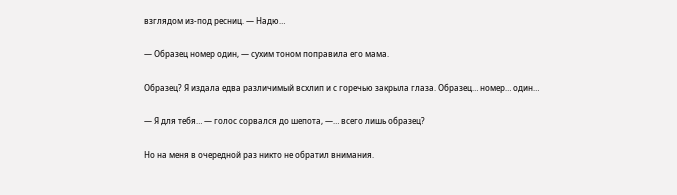взглядом из-под ресниц. — Надю…

— Образец номер один, — сухим тоном поправила его мама.

Образец? Я издала едва различимый всхлип и с горечью закрыла глаза. Образец… номер… один…

— Я для тебя… — голос сорвался до шепота, —… всего лишь образец?

Но на меня в очередной раз никто не обратил внимания.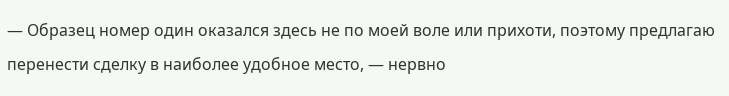— Образец номер один оказался здесь не по моей воле или прихоти, поэтому предлагаю перенести сделку в наиболее удобное место, — нервно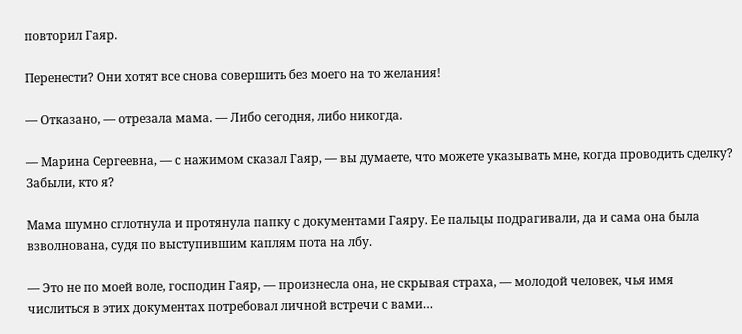повторил Гаяр.

Перенести? Они хотят все снова совершить без моего на то желания!

— Отказано, — отрезала мама. — Либо сегодня, либо никогда.

— Марина Сергеевна, — с нажимом сказал Гаяр, — вы думаете, что можете указывать мне, когда проводить сделку? Забыли, кто я?

Мама шумно сглотнула и протянула папку с документами Гаяру. Ее пальцы подрагивали, да и сама она была взволнована, судя по выступившим каплям пота на лбу.

— Это не по моей воле, господин Гаяр, — произнесла она, не скрывая страха, — молодой человек, чья имя числиться в этих документах потребовал личной встречи с вами…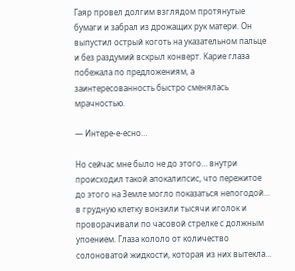Гаяр провел долгим взглядом протянутые бумаги и забрал из дрожащих рук матери. Он выпустил острый коготь на указательном пальце и без раздумий вскрыл конверт. Карие глаза побежала по предложениям, а заинтересованность быстро сменялась мрачностью.

— Интере-е-есно…

Но сейчас мне было не до этого… внутри происходил такой апокалипсис, что пережитое до этого на Земле могло показаться непогодой… в грудную клетку вонзили тысячи иголок и проворачивали по часовой стрелке с должным упоением. Глаза кололо от количество солоноватой жидкости, которая из них вытекла…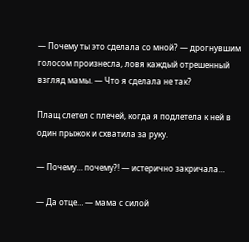— Почему ты это сделала со мной? — дрогнувшим голосом произнесла, ловя каждый отрешенный взгляд мамы. — Что я сделала не так?

Плащ слетел с плечей, когда я подлетела к ней в один прыжок и схватила за руку.

— Почему… почему?! — истерично закричала…

— Да отце… — мама с силой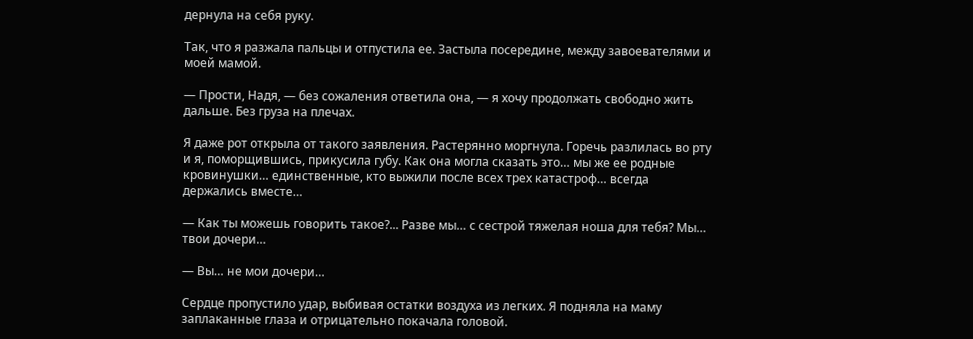дернула на себя руку.

Так, что я разжала пальцы и отпустила ее. Застыла посередине, между завоевателями и моей мамой.

— Прости, Надя, — без сожаления ответила она, — я хочу продолжать свободно жить дальше. Без груза на плечах.

Я даже рот открыла от такого заявления. Растерянно моргнула. Горечь разлилась во рту и я, поморщившись, прикусила губу. Как она могла сказать это… мы же ее родные кровинушки… единственные, кто выжили после всех трех катастроф… всегда держались вместе…

— Как ты можешь говорить такое?... Разве мы… с сестрой тяжелая ноша для тебя? Мы… твои дочери…

— Вы… не мои дочери…

Сердце пропустило удар, выбивая остатки воздуха из легких. Я подняла на маму заплаканные глаза и отрицательно покачала головой.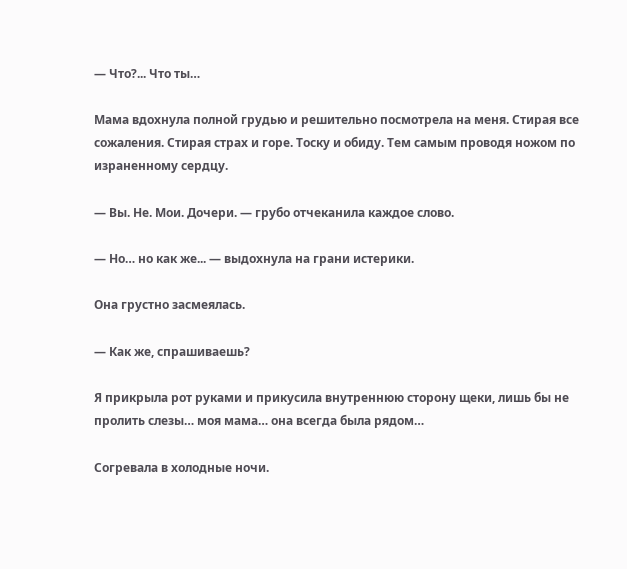— Что?... Что ты…

Мама вдохнула полной грудью и решительно посмотрела на меня. Стирая все сожаления. Стирая страх и горе. Тоску и обиду. Тем самым проводя ножом по израненному сердцу.

— Вы. Не. Мои. Дочери. — грубо отчеканила каждое слово.

— Но… но как же... — выдохнула на грани истерики.

Она грустно засмеялась.

— Как же, спрашиваешь?

Я прикрыла рот руками и прикусила внутреннюю сторону щеки, лишь бы не пролить слезы… моя мама… она всегда была рядом…

Согревала в холодные ночи.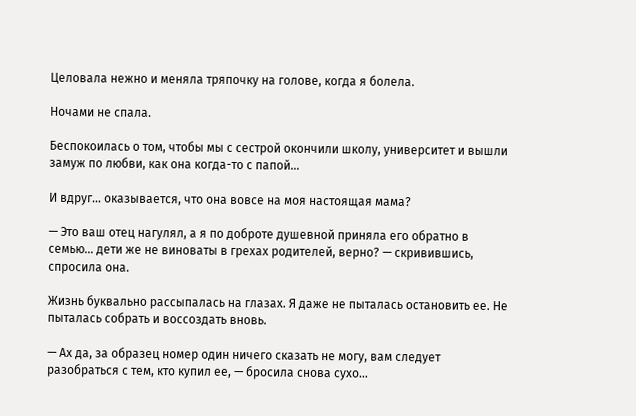Целовала нежно и меняла тряпочку на голове, когда я болела.

Ночами не спала.

Беспокоилась о том, чтобы мы с сестрой окончили школу, университет и вышли замуж по любви, как она когда-то с папой…

И вдруг… оказывается, что она вовсе на моя настоящая мама?

— Это ваш отец нагулял, а я по доброте душевной приняла его обратно в семью… дети же не виноваты в грехах родителей, верно? — скривившись, спросила она.

Жизнь буквально рассыпалась на глазах. Я даже не пыталась остановить ее. Не пыталась собрать и воссоздать вновь.

— Ах да, за образец номер один ничего сказать не могу, вам следует разобраться с тем, кто купил ее, — бросила снова сухо…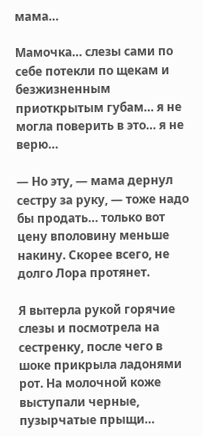мама…

Мамочка… слезы сами по себе потекли по щекам и безжизненным приоткрытым губам… я не могла поверить в это… я не верю…

— Но эту, — мама дернул сестру за руку, — тоже надо бы продать… только вот цену вполовину меньше накину. Скорее всего, не долго Лора протянет.

Я вытерла рукой горячие слезы и посмотрела на сестренку, после чего в шоке прикрыла ладонями рот. На молочной коже выступали черные, пузырчатые прыщи…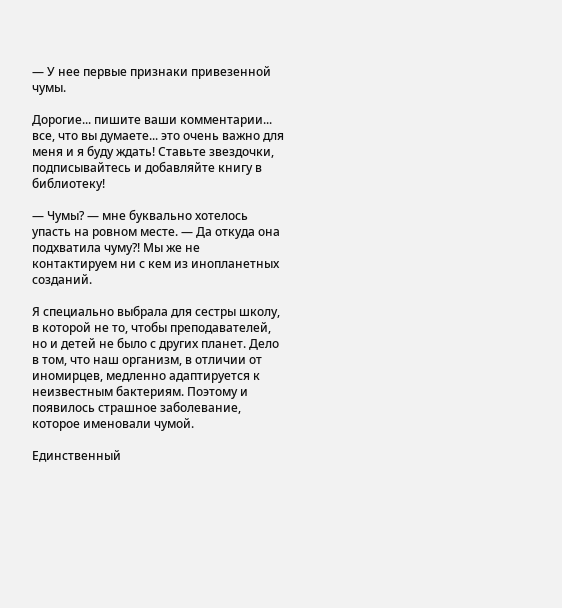— У нее первые признаки привезенной чумы.

Дорогие... пишите ваши комментарии... все, что вы думаете... это очень важно для меня и я буду ждать! Ставьте звездочки, подписывайтесь и добавляйте книгу в библиотеку!

— Чумы? — мне буквально хотелось упасть на ровном месте. — Да откуда она подхватила чуму?! Мы же не контактируем ни с кем из инопланетных созданий.

Я специально выбрала для сестры школу, в которой не то, чтобы преподавателей, но и детей не было с других планет. Дело в том, что наш организм, в отличии от иномирцев, медленно адаптируется к неизвестным бактериям. Поэтому и появилось страшное заболевание, которое именовали чумой.

Единственный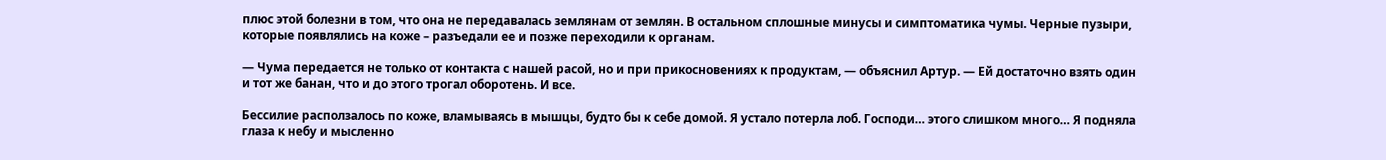плюс этой болезни в том, что она не передавалась землянам от землян. В остальном сплошные минусы и симптоматика чумы. Черные пузыри, которые появлялись на коже – разъедали ее и позже переходили к органам.

— Чума передается не только от контакта с нашей расой, но и при прикосновениях к продуктам, — объяснил Артур. — Ей достаточно взять один и тот же банан, что и до этого трогал оборотень. И все.

Бессилие расползалось по коже, вламываясь в мышцы, будто бы к себе домой. Я устало потерла лоб. Господи… этого слишком много… Я подняла глаза к небу и мысленно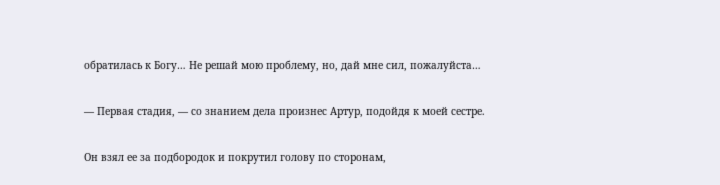обратилась к Богу… Не решай мою проблему, но, дай мне сил, пожалуйста…

— Первая стадия, — со знанием дела произнес Артур, подойдя к моей сестре.

Он взял ее за подбородок и покрутил голову по сторонам,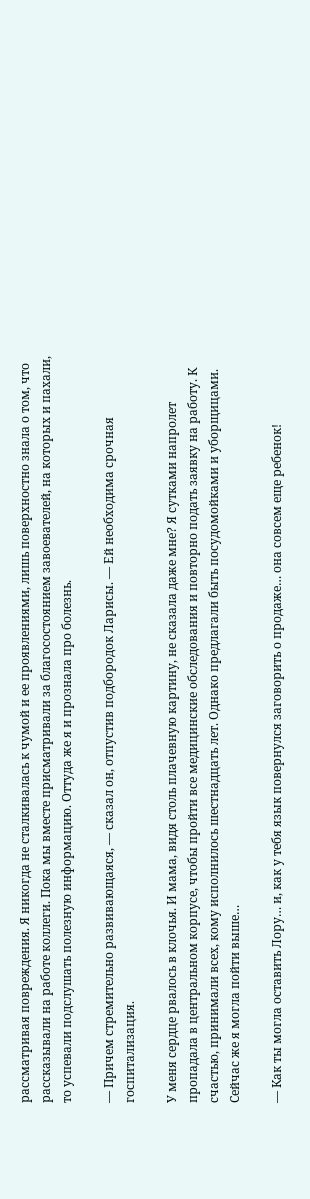рассматривая повреждения. Я никогда не сталкивалась к чумой и ее проявлениями, лишь поверхностно знала о том, что рассказывали на работе коллеги. Пока мы вместе присматривали за благосостоянием завоевателей, на которых и пахали, то успевали подслушать полезную информацию. Оттуда же я и прознала про болезнь.

— Причем стремительно развивающаяся, — сказал он, отпустив подбородок Ларисы. — Ей необходима срочная госпитализация.

У меня сердце рвалось в клочья. И мама, видя столь плачевную картину, не сказала даже мне? Я сутками напролет пропадала в центральном корпусе, чтобы пройти все медицинские обследования и повторно подать заявку на работу. К счастью, принимали всех, кому исполнилось шестнадцать лет. Однако предлагали быть посудомойками и уборщицами. Сейчас же я могла пойти выше…

— Как ты могла оставить Лору… и, как у тебя язык повернулся заговорить о продаже… она совсем еще ребенок!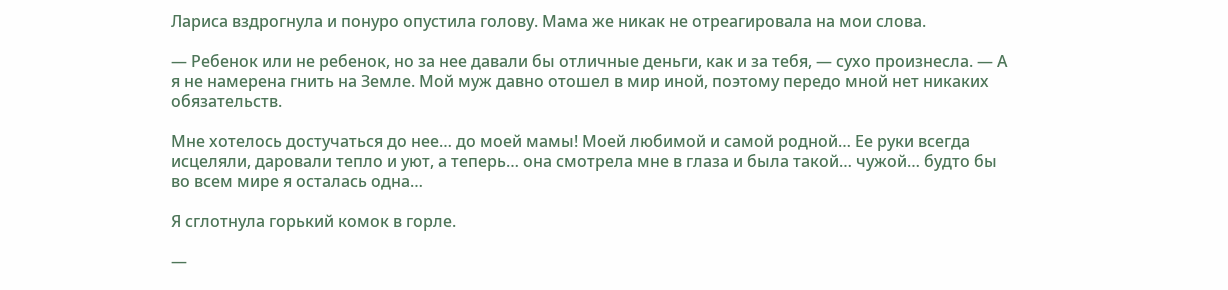Лариса вздрогнула и понуро опустила голову. Мама же никак не отреагировала на мои слова.

— Ребенок или не ребенок, но за нее давали бы отличные деньги, как и за тебя, — сухо произнесла. — А я не намерена гнить на Земле. Мой муж давно отошел в мир иной, поэтому передо мной нет никаких обязательств.

Мне хотелось достучаться до нее… до моей мамы! Моей любимой и самой родной… Ее руки всегда исцеляли, даровали тепло и уют, а теперь… она смотрела мне в глаза и была такой… чужой… будто бы во всем мире я осталась одна…

Я сглотнула горький комок в горле.

—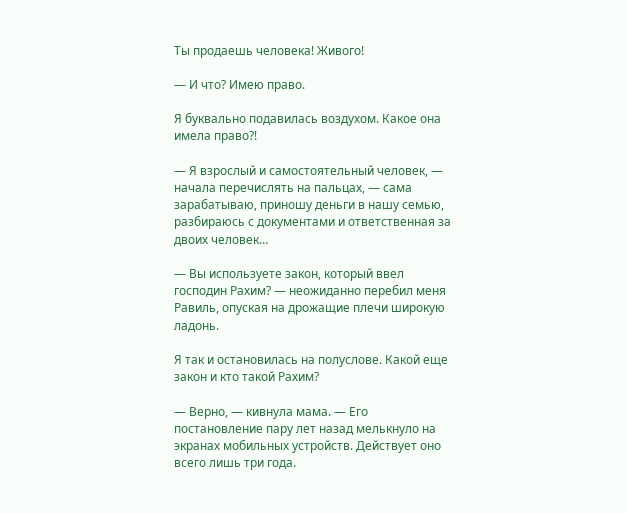Ты продаешь человека! Живого!

— И что? Имею право.

Я буквально подавилась воздухом. Какое она имела право?!

— Я взрослый и самостоятельный человек, — начала перечислять на пальцах, — сама зарабатываю, приношу деньги в нашу семью, разбираюсь с документами и ответственная за двоих человек…

— Вы используете закон, который ввел господин Рахим? — неожиданно перебил меня Равиль, опуская на дрожащие плечи широкую ладонь.

Я так и остановилась на полуслове. Какой еще закон и кто такой Рахим?

— Верно, — кивнула мама. — Его постановление пару лет назад мелькнуло на экранах мобильных устройств. Действует оно всего лишь три года.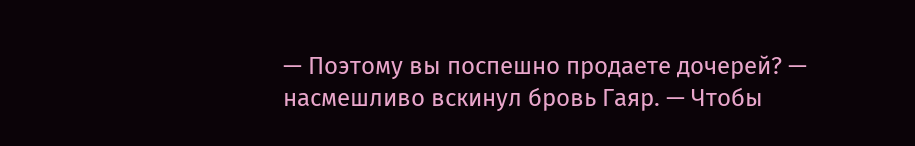— Поэтому вы поспешно продаете дочерей? — насмешливо вскинул бровь Гаяр. — Чтобы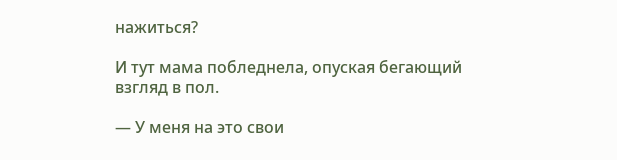нажиться?

И тут мама побледнела, опуская бегающий взгляд в пол.

— У меня на это свои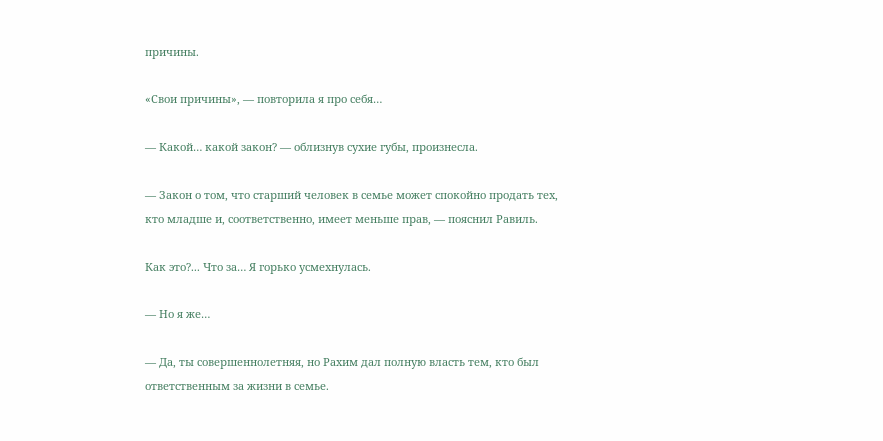причины.

«Свои причины», — повторила я про себя…

— Какой… какой закон? — облизнув сухие губы, произнесла.

— Закон о том, что старший человек в семье может спокойно продать тех, кто младше и, соответственно, имеет меньше прав, — пояснил Равиль.

Как это?... Что за… Я горько усмехнулась.

— Но я же…

— Да, ты совершеннолетняя, но Рахим дал полную власть тем, кто был ответственным за жизни в семье.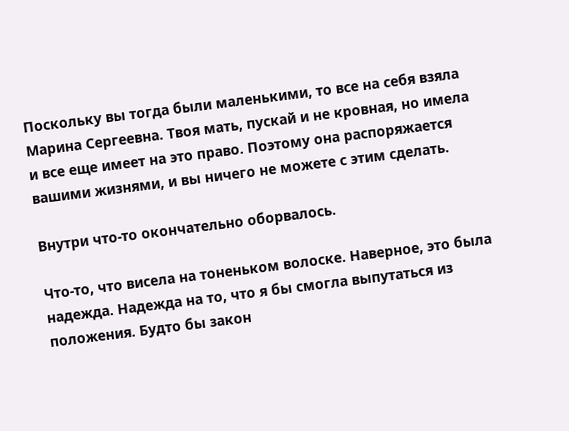Поскольку вы тогда были маленькими, то все на себя взяла Марина Сергеевна. Твоя мать, пускай и не кровная, но имела и все еще имеет на это право. Поэтому она распоряжается вашими жизнями, и вы ничего не можете с этим сделать.

Внутри что-то окончательно оборвалось.

Что-то, что висела на тоненьком волоске. Наверное, это была надежда. Надежда на то, что я бы смогла выпутаться из положения. Будто бы закон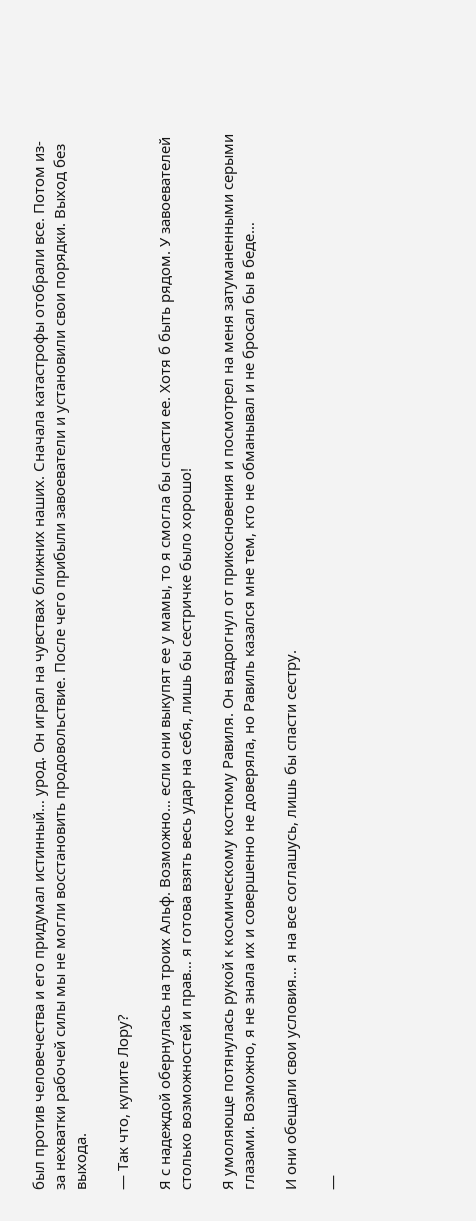был против человечества и его придумал истинный… урод. Он играл на чувствах ближних наших. Сначала катастрофы отобрали все. Потом из-за нехватки рабочей силы мы не могли восстановить продовольствие. После чего прибыли завоеватели и установили свои порядки. Выход без выхода.

— Так что, купите Лору?

Я с надеждой обернулась на троих Альф. Возможно… если они выкупят ее у мамы, то я смогла бы спасти ее. Хотя б быть рядом. У завоевателей столько возможностей и прав… я готова взять весь удар на себя, лишь бы сестричке было хорошо!

Я умоляюще потянулась рукой к космическому костюму Равиля. Он вздрогнул от прикосновения и посмотрел на меня затуманенными серыми глазами. Возможно, я не знала их и совершенно не доверяла, но Равиль казался мне тем, кто не обманывал и не бросал бы в беде…

И они обещали свои условия… я на все соглашусь, лишь бы спасти сестру.

—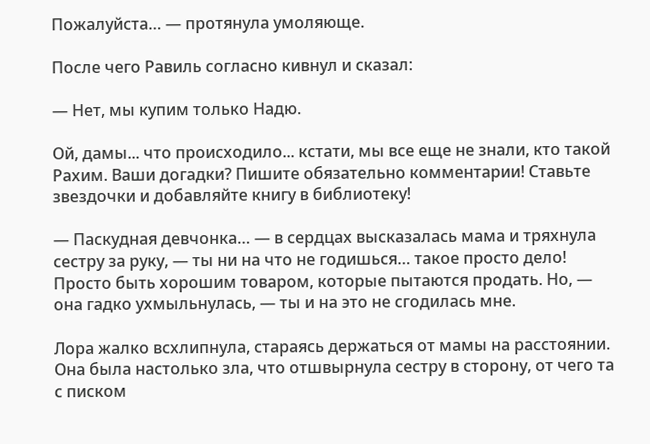Пожалуйста… — протянула умоляюще.

После чего Равиль согласно кивнул и сказал:

— Нет, мы купим только Надю.

Ой, дамы... что происходило... кстати, мы все еще не знали, кто такой Рахим. Ваши догадки? Пишите обязательно комментарии! Ставьте звездочки и добавляйте книгу в библиотеку!

— Паскудная девчонка… — в сердцах высказалась мама и тряхнула сестру за руку, — ты ни на что не годишься… такое просто дело! Просто быть хорошим товаром, которые пытаются продать. Но, — она гадко ухмыльнулась, — ты и на это не сгодилась мне.

Лора жалко всхлипнула, стараясь держаться от мамы на расстоянии. Она была настолько зла, что отшвырнула сестру в сторону, от чего та с писком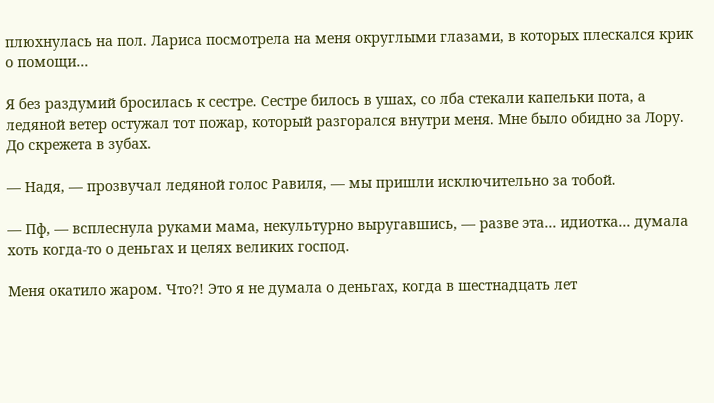плюхнулась на пол. Лариса посмотрела на меня округлыми глазами, в которых плескался крик о помощи…

Я без раздумий бросилась к сестре. Сестре билось в ушах, со лба стекали капельки пота, а ледяной ветер остужал тот пожар, который разгорался внутри меня. Мне было обидно за Лору. До скрежета в зубах.

— Надя, — прозвучал ледяной голос Равиля, — мы пришли исключительно за тобой.

— Пф, — всплеснула руками мама, некультурно выругавшись, — разве эта… идиотка… думала хоть когда-то о деньгах и целях великих господ.

Меня окатило жаром. Что?! Это я не думала о деньгах, когда в шестнадцать лет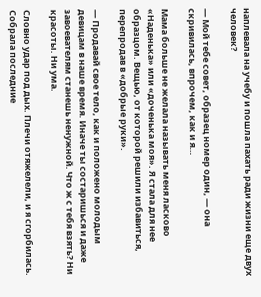наплевала на учебу и пошла пахать ради жизни еще двух человек?

— Мой тебе совет, образец номер один, — она скривилась, впрочем, как и я…

Мама больше не желала называть меня ласково «Наденька» или «доченька моя». Я стала для нее образцом. Вещью, от которой решили избавиться, перепродав в «добрые руки».

— Продавай свое тело, как и положено молодым девицам в наше время. Иначе ты состаришься и даже завоевателям станешь ненужной. Что ж с тебя взять? Ни красоты. Ни ума.

Словно удар под дых. Плечи отяжелели, и я сгорбилась. Собрала последние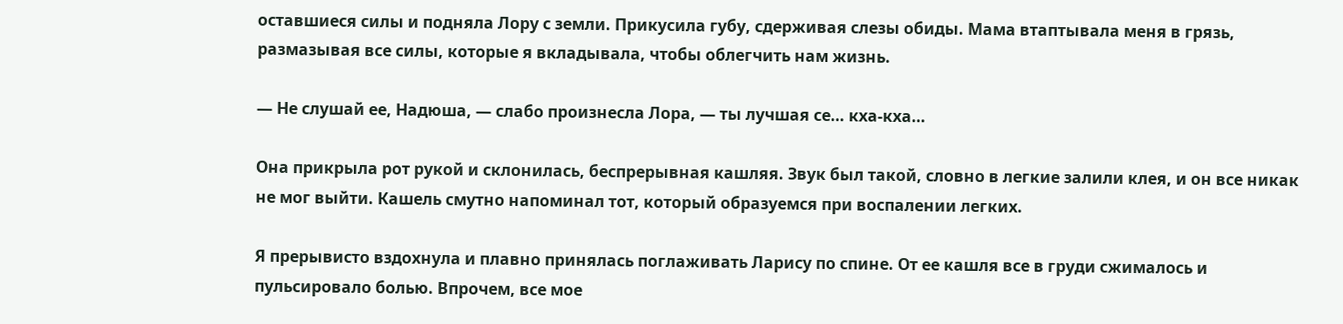оставшиеся силы и подняла Лору с земли. Прикусила губу, сдерживая слезы обиды. Мама втаптывала меня в грязь, размазывая все силы, которые я вкладывала, чтобы облегчить нам жизнь.

— Не слушай ее, Надюша, — слабо произнесла Лора, — ты лучшая се… кха-кха…

Она прикрыла рот рукой и склонилась, беспрерывная кашляя. Звук был такой, словно в легкие залили клея, и он все никак не мог выйти. Кашель смутно напоминал тот, который образуемся при воспалении легких.

Я прерывисто вздохнула и плавно принялась поглаживать Ларису по спине. От ее кашля все в груди сжималось и пульсировало болью. Впрочем, все мое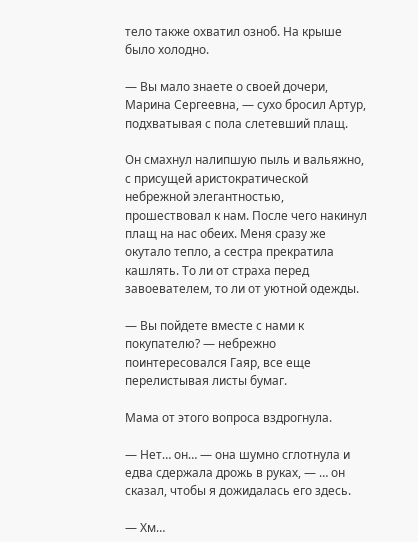тело также охватил озноб. На крыше было холодно.

— Вы мало знаете о своей дочери, Марина Сергеевна, — сухо бросил Артур, подхватывая с пола слетевший плащ.

Он смахнул налипшую пыль и вальяжно, с присущей аристократической небрежной элегантностью, прошествовал к нам. После чего накинул плащ на нас обеих. Меня сразу же окутало тепло, а сестра прекратила кашлять. То ли от страха перед завоевателем, то ли от уютной одежды.

— Вы пойдете вместе с нами к покупателю? — небрежно поинтересовался Гаяр, все еще перелистывая листы бумаг.

Мама от этого вопроса вздрогнула.

— Нет… он… — она шумно сглотнула и едва сдержала дрожь в руках, — … он сказал, чтобы я дожидалась его здесь.

— Хм…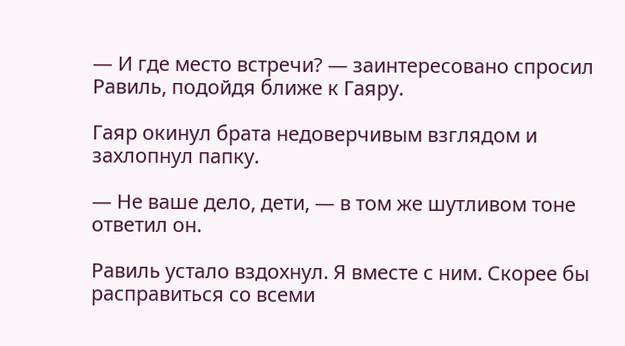— И где место встречи? — заинтересовано спросил Равиль, подойдя ближе к Гаяру.

Гаяр окинул брата недоверчивым взглядом и захлопнул папку.

— Не ваше дело, дети, — в том же шутливом тоне ответил он.

Равиль устало вздохнул. Я вместе с ним. Скорее бы расправиться со всеми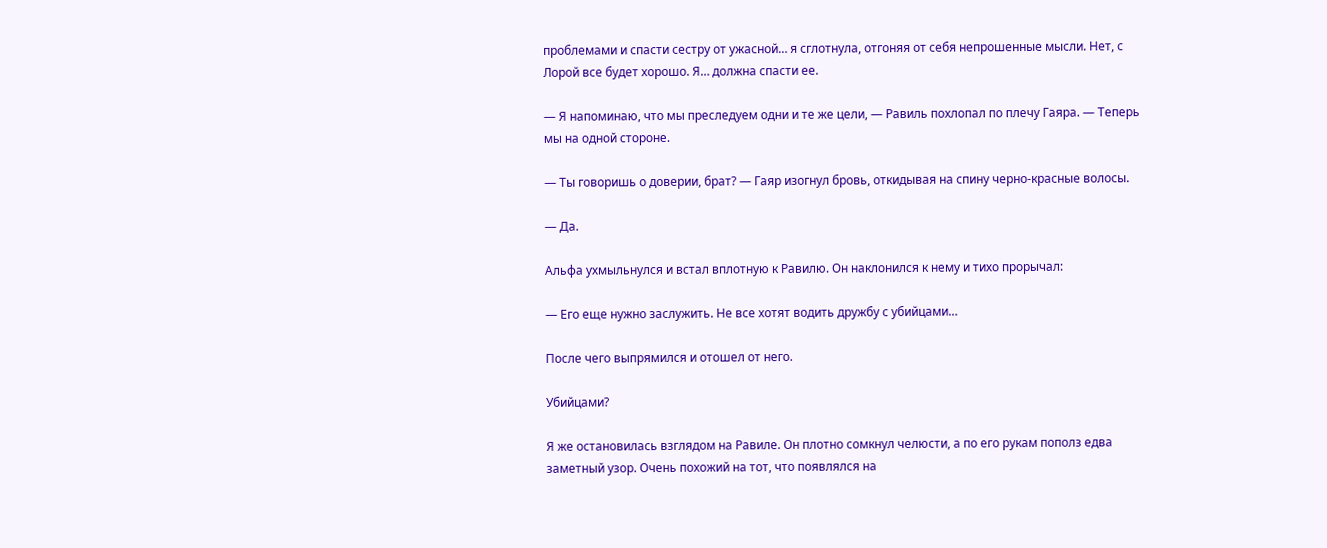проблемами и спасти сестру от ужасной… я сглотнула, отгоняя от себя непрошенные мысли. Нет, с Лорой все будет хорошо. Я… должна спасти ее.

— Я напоминаю, что мы преследуем одни и те же цели, — Равиль похлопал по плечу Гаяра. — Теперь мы на одной стороне.

— Ты говоришь о доверии, брат? — Гаяр изогнул бровь, откидывая на спину черно-красные волосы.

— Да.

Альфа ухмыльнулся и встал вплотную к Равилю. Он наклонился к нему и тихо прорычал:

— Его еще нужно заслужить. Не все хотят водить дружбу с убийцами…

После чего выпрямился и отошел от него.

Убийцами?

Я же остановилась взглядом на Равиле. Он плотно сомкнул челюсти, а по его рукам пополз едва заметный узор. Очень похожий на тот, что появлялся на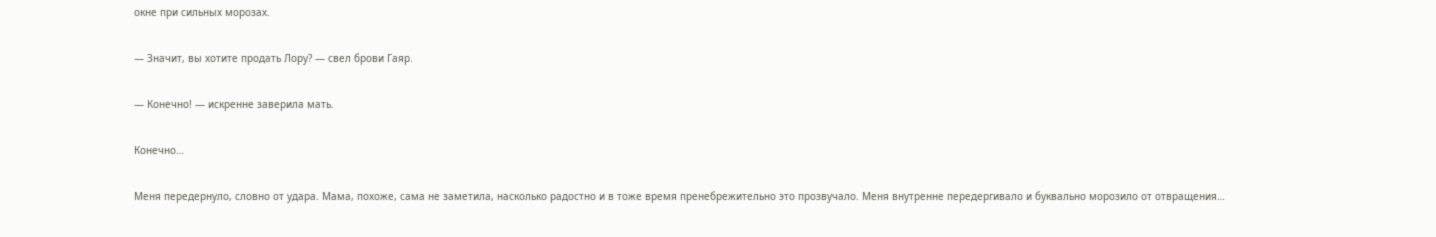окне при сильных морозах.

— Значит, вы хотите продать Лору? — свел брови Гаяр.

— Конечно! — искренне заверила мать.

Конечно…

Меня передернуло, словно от удара. Мама, похоже, сама не заметила, насколько радостно и в тоже время пренебрежительно это прозвучало. Меня внутренне передергивало и буквально морозило от отвращения…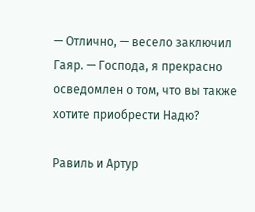— Отлично, — весело заключил Гаяр. — Господа, я прекрасно осведомлен о том, что вы также хотите приобрести Надю?

Равиль и Артур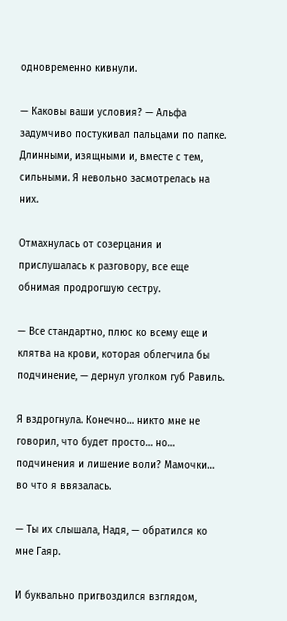одновременно кивнули.

— Каковы ваши условия? — Альфа задумчиво постукивал пальцами по папке. Длинными, изящными и, вместе с тем, сильными. Я невольно засмотрелась на них.

Отмахнулась от созерцания и прислушалась к разговору, все еще обнимая продрогшую сестру.

— Все стандартно, плюс ко всему еще и клятва на крови, которая облегчила бы подчинение, — дернул уголком губ Равиль.

Я вздрогнула. Конечно… никто мне не говорил, что будет просто… но… подчинения и лишение воли? Мамочки… во что я ввязалась.

— Ты их слышала, Надя, — обратился ко мне Гаяр.

И буквально пригвоздился взглядом,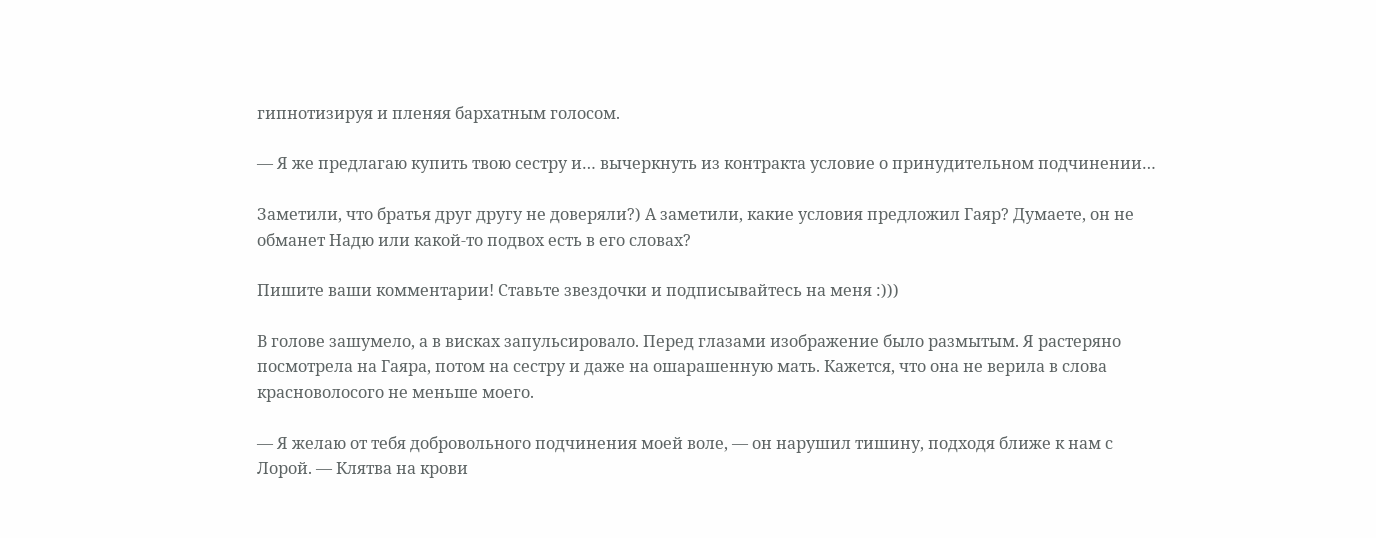гипнотизируя и пленяя бархатным голосом.

— Я же предлагаю купить твою сестру и… вычеркнуть из контракта условие о принудительном подчинении…

Заметили, что братья друг другу не доверяли?) А заметили, какие условия предложил Гаяр? Думаете, он не обманет Надю или какой-то подвох есть в его словах?

Пишите ваши комментарии! Ставьте звездочки и подписывайтесь на меня :)))

В голове зашумело, а в висках запульсировало. Перед глазами изображение было размытым. Я растеряно посмотрела на Гаяра, потом на сестру и даже на ошарашенную мать. Кажется, что она не верила в слова красноволосого не меньше моего.

— Я желаю от тебя добровольного подчинения моей воле, — он нарушил тишину, подходя ближе к нам с Лорой. — Клятва на крови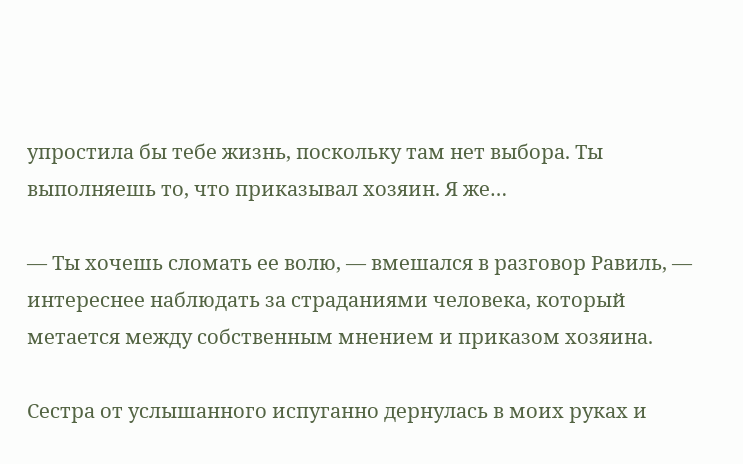упростила бы тебе жизнь, поскольку там нет выбора. Ты выполняешь то, что приказывал хозяин. Я же…

— Ты хочешь сломать ее волю, — вмешался в разговор Равиль, — интереснее наблюдать за страданиями человека, который метается между собственным мнением и приказом хозяина.

Сестра от услышанного испуганно дернулась в моих руках и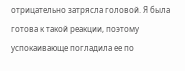отрицательно затрясла головой. Я была готова к такой реакции, поэтому успокаивающе погладила ее по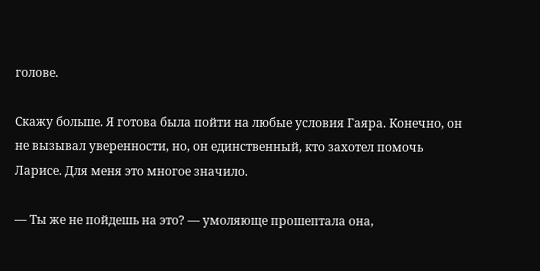голове.

Скажу больше. Я готова была пойти на любые условия Гаяра. Конечно, он не вызывал уверенности, но, он единственный, кто захотел помочь Ларисе. Для меня это многое значило.

— Ты же не пойдешь на это? — умоляюще прошептала она,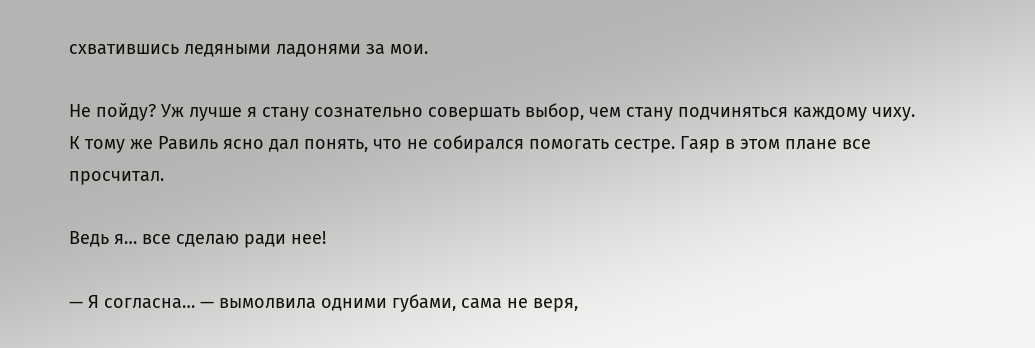схватившись ледяными ладонями за мои.

Не пойду? Уж лучше я стану сознательно совершать выбор, чем стану подчиняться каждому чиху. К тому же Равиль ясно дал понять, что не собирался помогать сестре. Гаяр в этом плане все просчитал.

Ведь я… все сделаю ради нее!

— Я согласна… — вымолвила одними губами, сама не веря,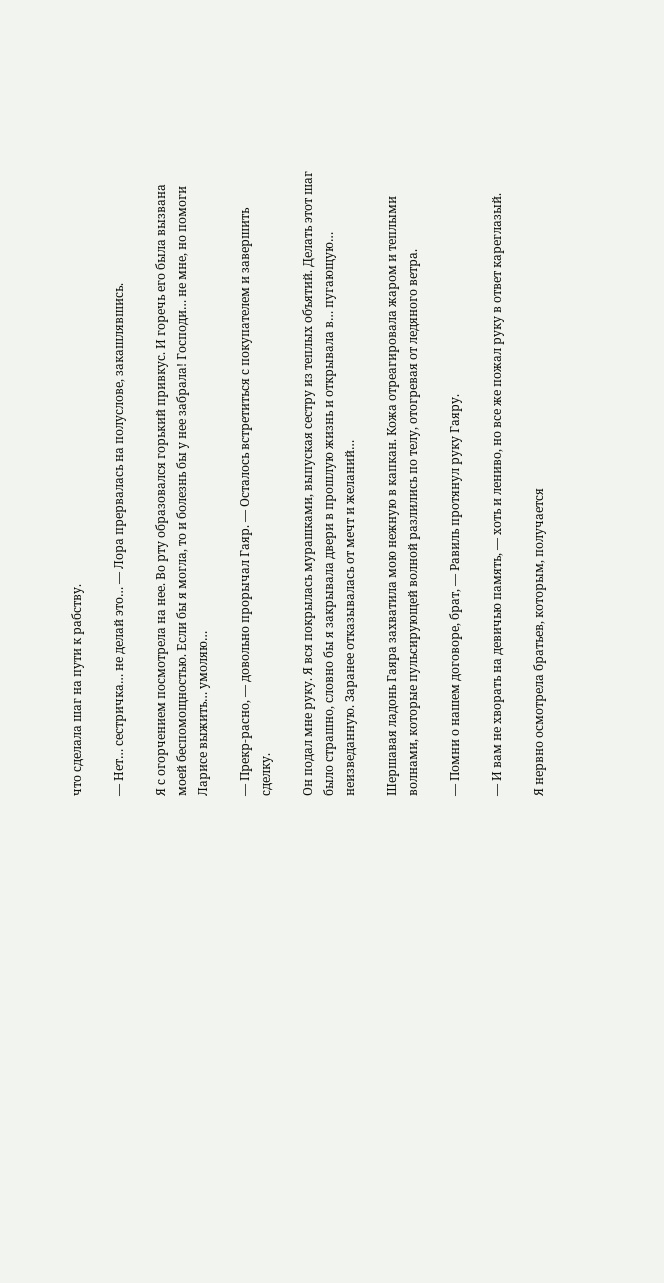что сделала шаг на пути к рабству.

— Нет… сестричка… не делай это… — Лора прервалась на полуслове, закашлявшись.

Я с огорчением посмотрела на нее. Во рту образовался горький привкус. И горечь его была вызвана моей беспомощностью. Если бы я могла, то и болезнь бы у нее забрала! Господи… не мне, но помоги Ларисе выжить… умоляю…

— Прекр-расно, — довольно прорычал Гаяр. — Осталось встретиться с покупателем и завершить сделку.

Он подал мне руку. Я вся покрылась мурашками, выпуская сестру из теплых объятий. Делать этот шаг было страшно, словно бы я закрывала двери в прошлую жизнь и открывала в… пугающую… неизведанную. Заранее отказывалась от мечт и желаний…

Шершавая ладонь Гаяра захватила мою нежную в капкан. Кожа отреагировала жаром и теплыми волнами, которые пульсирующей волной разлились по телу, отогревая от ледяного ветра.

— Помни о нашем договоре, брат, — Равиль протянул руку Гаяру.

— И вам не хворать на девичью память, — хоть и лениво, но все же пожал руку в ответ кареглазый.

Я нервно осмотрела братьев, которым, получается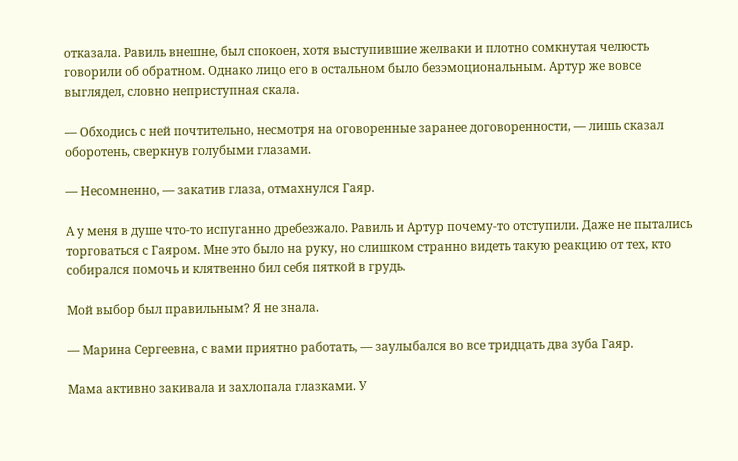отказала. Равиль внешне, был спокоен, хотя выступившие желваки и плотно сомкнутая челюсть говорили об обратном. Однако лицо его в остальном было безэмоциональным. Артур же вовсе выглядел, словно неприступная скала.

— Обходись с ней почтительно, несмотря на оговоренные заранее договоренности, — лишь сказал оборотень, сверкнув голубыми глазами.

— Несомненно, — закатив глаза, отмахнулся Гаяр.

А у меня в душе что-то испуганно дребезжало. Равиль и Артур почему-то отступили. Даже не пытались торговаться с Гаяром. Мне это было на руку, но слишком странно видеть такую реакцию от тех, кто собирался помочь и клятвенно бил себя пяткой в грудь.

Мой выбор был правильным? Я не знала.

— Марина Сергеевна, с вами приятно работать, — заулыбался во все тридцать два зуба Гаяр.

Мама активно закивала и захлопала глазками. У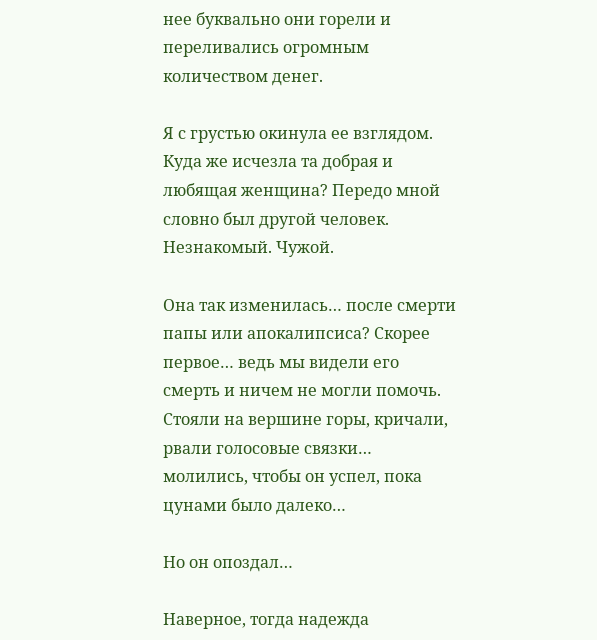нее буквально они горели и переливались огромным количеством денег.

Я с грустью окинула ее взглядом. Куда же исчезла та добрая и любящая женщина? Передо мной словно был другой человек. Незнакомый. Чужой.

Она так изменилась… после смерти папы или апокалипсиса? Скорее первое… ведь мы видели его смерть и ничем не могли помочь. Стояли на вершине горы, кричали, рвали голосовые связки… молились, чтобы он успел, пока цунами было далеко…

Но он опоздал…

Наверное, тогда надежда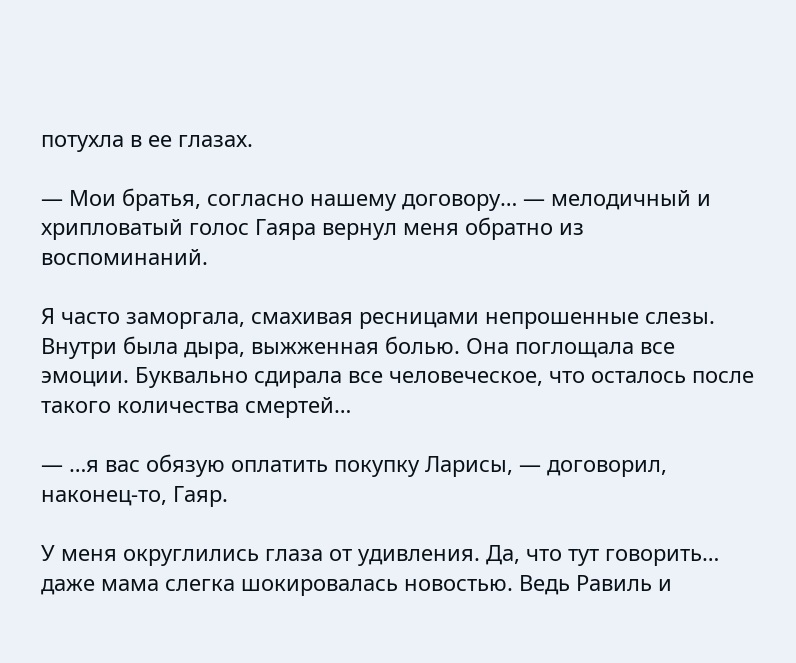потухла в ее глазах.

— Мои братья, согласно нашему договору… — мелодичный и хрипловатый голос Гаяра вернул меня обратно из воспоминаний.

Я часто заморгала, смахивая ресницами непрошенные слезы. Внутри была дыра, выжженная болью. Она поглощала все эмоции. Буквально сдирала все человеческое, что осталось после такого количества смертей…

— …я вас обязую оплатить покупку Ларисы, — договорил, наконец-то, Гаяр.

У меня округлились глаза от удивления. Да, что тут говорить… даже мама слегка шокировалась новостью. Ведь Равиль и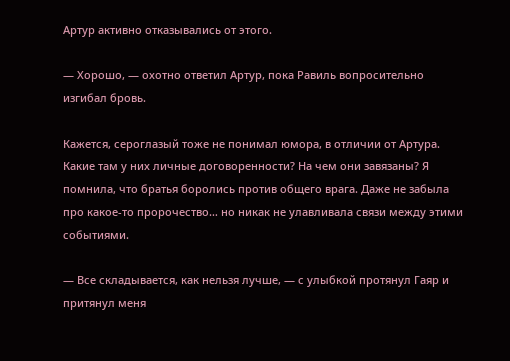Артур активно отказывались от этого.

— Хорошо, — охотно ответил Артур, пока Равиль вопросительно изгибал бровь.

Кажется, сероглазый тоже не понимал юмора, в отличии от Артура. Какие там у них личные договоренности? На чем они завязаны? Я помнила, что братья боролись против общего врага. Даже не забыла про какое-то пророчество… но никак не улавливала связи между этими событиями.

— Все складывается, как нельзя лучше, — с улыбкой протянул Гаяр и притянул меня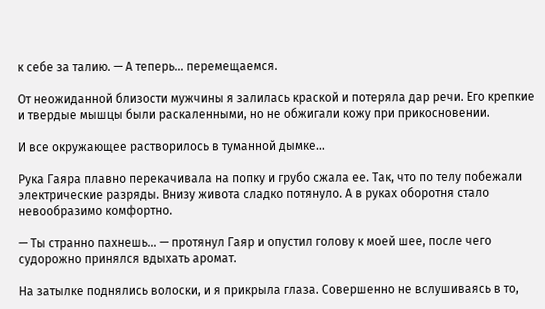к себе за талию. — А теперь… перемещаемся.

От неожиданной близости мужчины я залилась краской и потеряла дар речи. Его крепкие и твердые мышцы были раскаленными, но не обжигали кожу при прикосновении.

И все окружающее растворилось в туманной дымке…

Рука Гаяра плавно перекачивала на попку и грубо сжала ее. Так, что по телу побежали электрические разряды. Внизу живота сладко потянуло. А в руках оборотня стало невообразимо комфортно.

— Ты странно пахнешь… — протянул Гаяр и опустил голову к моей шее, после чего судорожно принялся вдыхать аромат.

На затылке поднялись волоски, и я прикрыла глаза. Совершенно не вслушиваясь в то,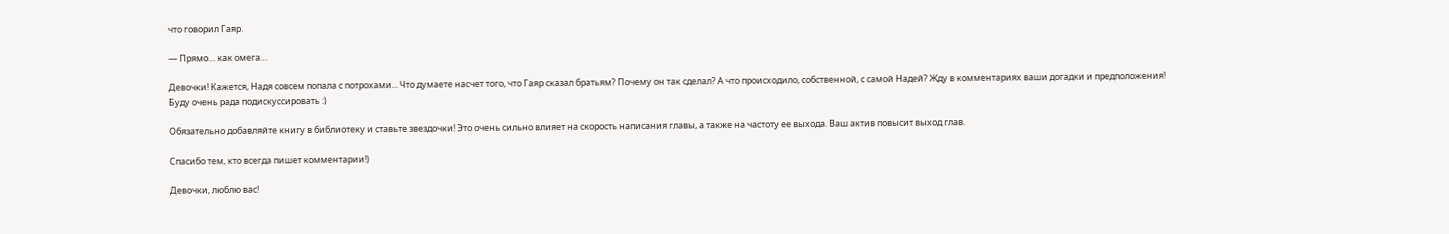что говорил Гаяр.

— Прямо… как омега…

Девочки! Кажется, Надя совсем попала с потрохами... Что думаете насчет того, что Гаяр сказал братьям? Почему он так сделал? А что происходило, собственной, с самой Надей? Жду в комментариях ваши догадки и предположения! Буду очень рада подискуссировать :)

Обязательно добавляйте книгу в библиотеку и ставьте звездочки! Это очень сильно влияет на скорость написания главы, а также на частоту ее выхода. Ваш актив повысит выход глав.

Спасибо тем, кто всегда пишет комментарии!)

Девочки, люблю вас!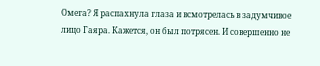Омега? Я распахнула глаза и всмотрелась в задумчивое лицо Гаяра. Кажется, он был потрясен. И совершенно не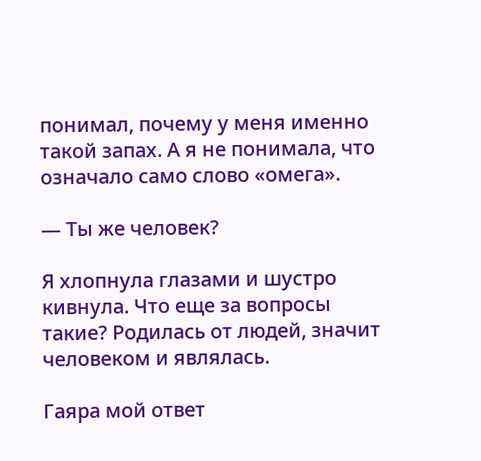понимал, почему у меня именно такой запах. А я не понимала, что означало само слово «омега».

— Ты же человек?

Я хлопнула глазами и шустро кивнула. Что еще за вопросы такие? Родилась от людей, значит человеком и являлась.

Гаяра мой ответ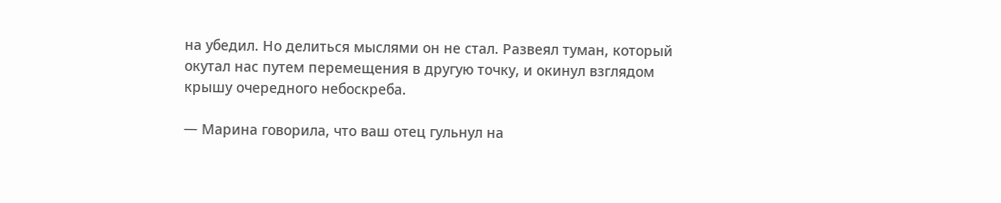на убедил. Но делиться мыслями он не стал. Развеял туман, который окутал нас путем перемещения в другую точку, и окинул взглядом крышу очередного небоскреба.

— Марина говорила, что ваш отец гульнул на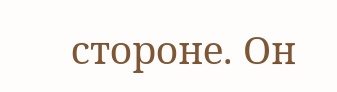стороне. Он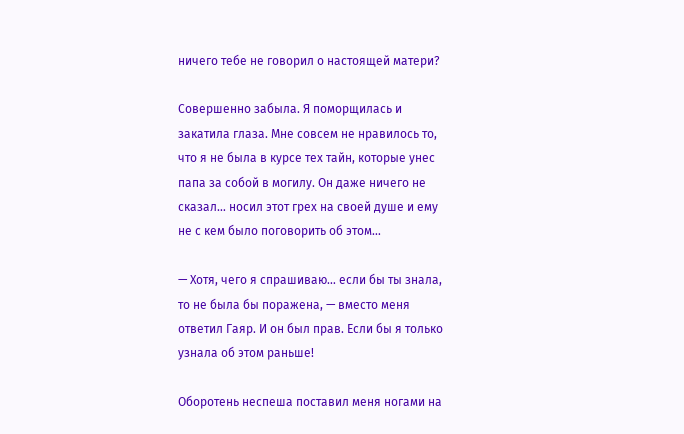ничего тебе не говорил о настоящей матери?

Совершенно забыла. Я поморщилась и закатила глаза. Мне совсем не нравилось то, что я не была в курсе тех тайн, которые унес папа за собой в могилу. Он даже ничего не сказал… носил этот грех на своей душе и ему не с кем было поговорить об этом…

— Хотя, чего я спрашиваю… если бы ты знала, то не была бы поражена, — вместо меня ответил Гаяр. И он был прав. Если бы я только узнала об этом раньше!

Оборотень неспеша поставил меня ногами на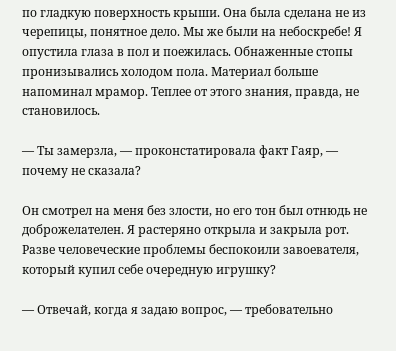по гладкую поверхность крыши. Она была сделана не из черепицы, понятное дело. Мы же были на небоскребе! Я опустила глаза в пол и поежилась. Обнаженные стопы пронизывались холодом пола. Материал больше напоминал мрамор. Теплее от этого знания, правда, не становилось.

— Ты замерзла, — проконстатировала факт Гаяр, — почему не сказала?

Он смотрел на меня без злости, но его тон был отнюдь не доброжелателен. Я растеряно открыла и закрыла рот. Разве человеческие проблемы беспокоили завоевателя, который купил себе очередную игрушку?

— Отвечай, когда я задаю вопрос, — требовательно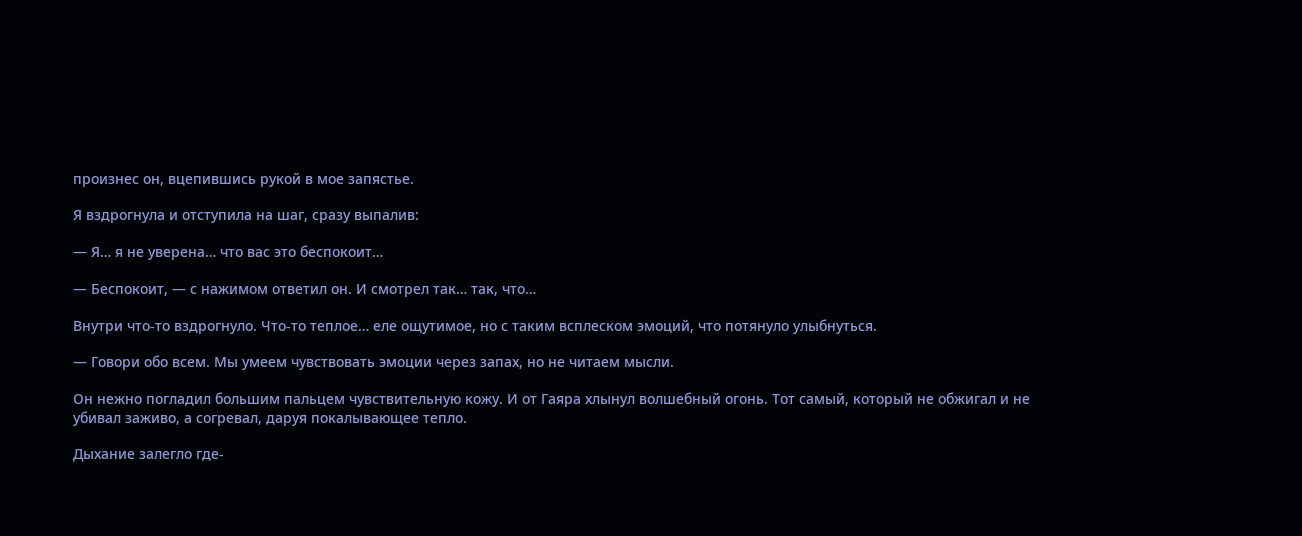произнес он, вцепившись рукой в мое запястье.

Я вздрогнула и отступила на шаг, сразу выпалив:

— Я… я не уверена… что вас это беспокоит…

— Беспокоит, — с нажимом ответил он. И смотрел так… так, что…

Внутри что-то вздрогнуло. Что-то теплое… еле ощутимое, но с таким всплеском эмоций, что потянуло улыбнуться.

— Говори обо всем. Мы умеем чувствовать эмоции через запах, но не читаем мысли.

Он нежно погладил большим пальцем чувствительную кожу. И от Гаяра хлынул волшебный огонь. Тот самый, который не обжигал и не убивал заживо, а согревал, даруя покалывающее тепло.

Дыхание залегло где-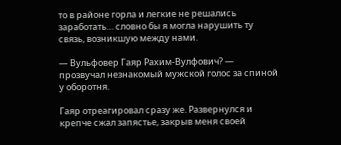то в районе горла и легкие не решались заработать… словно бы я могла нарушить ту связь, возникшую между нами.

— Вульфовер Гаяр Рахим-Вулфович? — прозвучал незнакомый мужской голос за спиной у оборотня.

Гаяр отреагировал сразу же. Развернулся и крепче сжал запястье, закрыв меня своей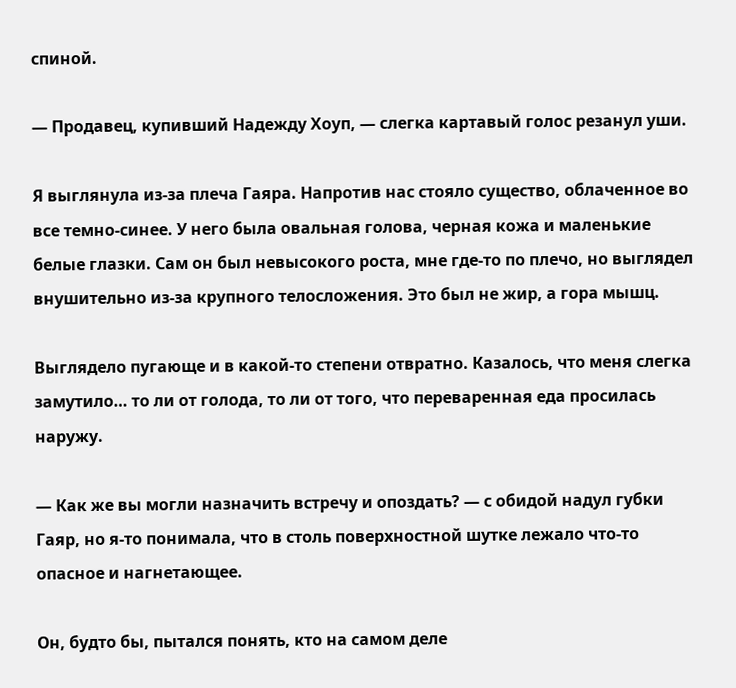спиной.

— Продавец, купивший Надежду Хоуп, — слегка картавый голос резанул уши.

Я выглянула из-за плеча Гаяра. Напротив нас стояло существо, облаченное во все темно-синее. У него была овальная голова, черная кожа и маленькие белые глазки. Сам он был невысокого роста, мне где-то по плечо, но выглядел внушительно из-за крупного телосложения. Это был не жир, а гора мышц.

Выглядело пугающе и в какой-то степени отвратно. Казалось, что меня слегка замутило… то ли от голода, то ли от того, что переваренная еда просилась наружу.

— Как же вы могли назначить встречу и опоздать? — с обидой надул губки Гаяр, но я-то понимала, что в столь поверхностной шутке лежало что-то опасное и нагнетающее.

Он, будто бы, пытался понять, кто на самом деле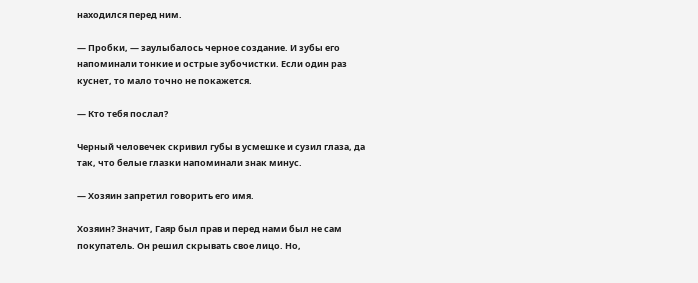находился перед ним.

— Пробки, — заулыбалось черное создание. И зубы его напоминали тонкие и острые зубочистки. Если один раз куснет, то мало точно не покажется.

— Кто тебя послал?

Черный человечек скривил губы в усмешке и сузил глаза, да так, что белые глазки напоминали знак минус.

— Хозяин запретил говорить его имя.

Хозяин? Значит, Гаяр был прав и перед нами был не сам покупатель. Он решил скрывать свое лицо. Но,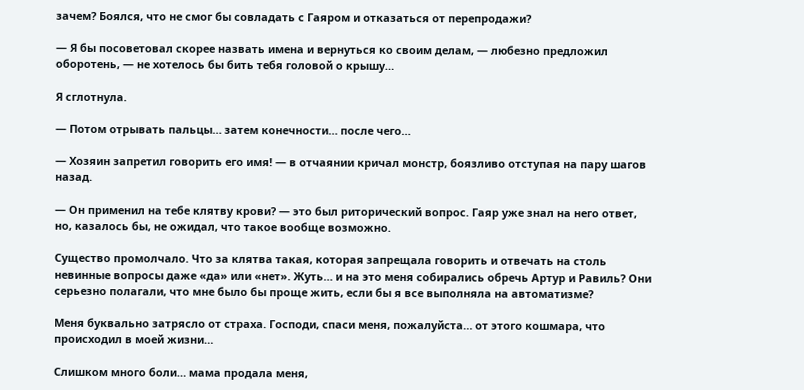зачем? Боялся, что не смог бы совладать с Гаяром и отказаться от перепродажи?

— Я бы посоветовал скорее назвать имена и вернуться ко своим делам, — любезно предложил оборотень, — не хотелось бы бить тебя головой о крышу…

Я сглотнула.

— Потом отрывать пальцы… затем конечности… после чего…

— Хозяин запретил говорить его имя! — в отчаянии кричал монстр, боязливо отступая на пару шагов назад.

— Он применил на тебе клятву крови? — это был риторический вопрос. Гаяр уже знал на него ответ, но, казалось бы, не ожидал, что такое вообще возможно.

Существо промолчало. Что за клятва такая, которая запрещала говорить и отвечать на столь невинные вопросы даже «да» или «нет». Жуть… и на это меня собирались обречь Артур и Равиль? Они серьезно полагали, что мне было бы проще жить, если бы я все выполняла на автоматизме?

Меня буквально затрясло от страха. Господи, спаси меня, пожалуйста… от этого кошмара, что происходил в моей жизни…

Слишком много боли… мама продала меня,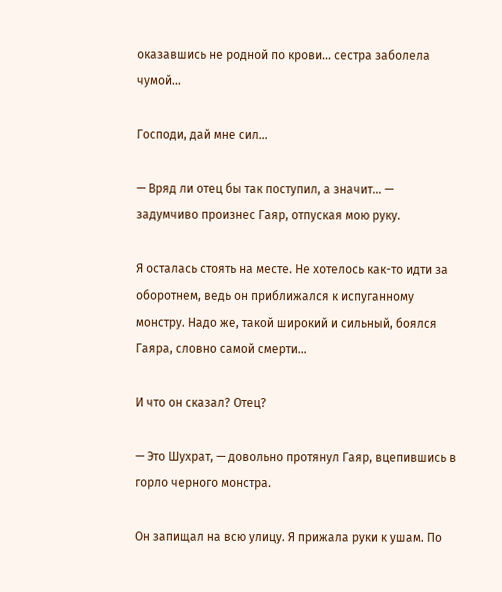оказавшись не родной по крови… сестра заболела чумой…

Господи, дай мне сил…

— Вряд ли отец бы так поступил, а значит… — задумчиво произнес Гаяр, отпуская мою руку.

Я осталась стоять на месте. Не хотелось как-то идти за оборотнем, ведь он приближался к испуганному монстру. Надо же, такой широкий и сильный, боялся Гаяра, словно самой смерти…

И что он сказал? Отец?

— Это Шухрат, — довольно протянул Гаяр, вцепившись в горло черного монстра.

Он запищал на всю улицу. Я прижала руки к ушам. По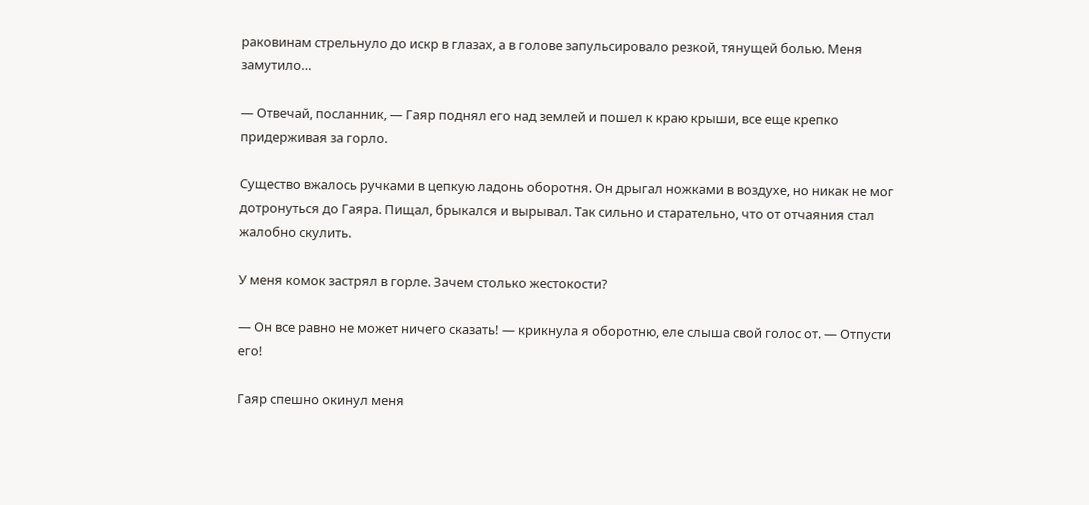раковинам стрельнуло до искр в глазах, а в голове запульсировало резкой, тянущей болью. Меня замутило…

— Отвечай, посланник, — Гаяр поднял его над землей и пошел к краю крыши, все еще крепко придерживая за горло.

Существо вжалось ручками в цепкую ладонь оборотня. Он дрыгал ножками в воздухе, но никак не мог дотронуться до Гаяра. Пищал, брыкался и вырывал. Так сильно и старательно, что от отчаяния стал жалобно скулить.

У меня комок застрял в горле. Зачем столько жестокости?

— Он все равно не может ничего сказать! — крикнула я оборотню, еле слыша свой голос от. — Отпусти его!

Гаяр спешно окинул меня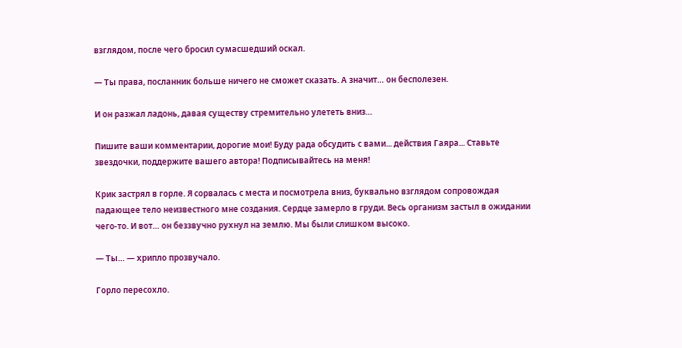взглядом, после чего бросил сумасшедший оскал.

— Ты права, посланник больше ничего не сможет сказать. А значит… он бесполезен.

И он разжал ладонь, давая существу стремительно улететь вниз…

Пишите ваши комментарии, дорогие мои! Буду рада обсудить с вами... действия Гаяра... Ставьте звездочки, поддержите вашего автора! Подписывайтесь на меня!

Крик застрял в горле. Я сорвалась с места и посмотрела вниз, буквально взглядом сопровождая падающее тело неизвестного мне создания. Сердце замерло в груди. Весь организм застыл в ожидании чего-то. И вот… он беззвучно рухнул на землю. Мы были слишком высоко.

— Ты… — хрипло прозвучало.

Горло пересохло.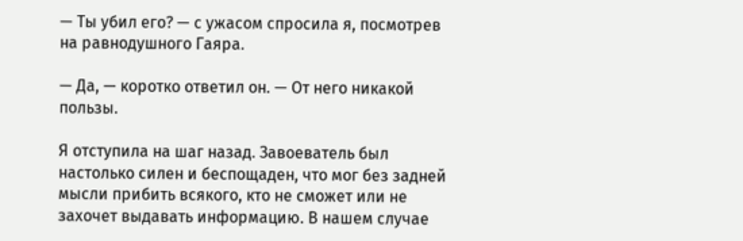— Ты убил его? — с ужасом спросила я, посмотрев на равнодушного Гаяра.

— Да, — коротко ответил он. — От него никакой пользы.

Я отступила на шаг назад. Завоеватель был настолько силен и беспощаден, что мог без задней мысли прибить всякого, кто не сможет или не захочет выдавать информацию. В нашем случае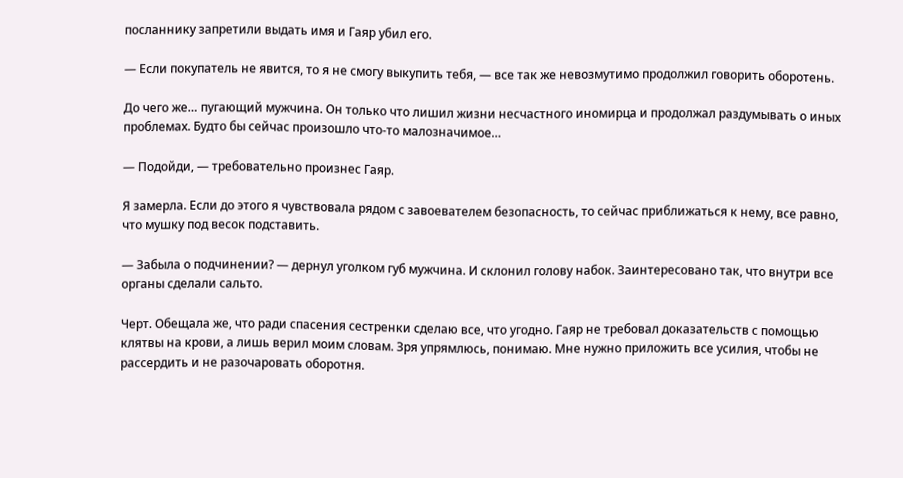посланнику запретили выдать имя и Гаяр убил его.

— Если покупатель не явится, то я не смогу выкупить тебя, — все так же невозмутимо продолжил говорить оборотень.

До чего же… пугающий мужчина. Он только что лишил жизни несчастного иномирца и продолжал раздумывать о иных проблемах. Будто бы сейчас произошло что-то малозначимое…

— Подойди, — требовательно произнес Гаяр.

Я замерла. Если до этого я чувствовала рядом с завоевателем безопасность, то сейчас приближаться к нему, все равно, что мушку под весок подставить.

— Забыла о подчинении? — дернул уголком губ мужчина. И склонил голову набок. Заинтересовано так, что внутри все органы сделали сальто.

Черт. Обещала же, что ради спасения сестренки сделаю все, что угодно. Гаяр не требовал доказательств с помощью клятвы на крови, а лишь верил моим словам. Зря упрямлюсь, понимаю. Мне нужно приложить все усилия, чтобы не рассердить и не разочаровать оборотня.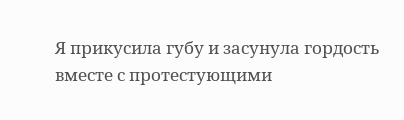Я прикусила губу и засунула гордость вместе с протестующими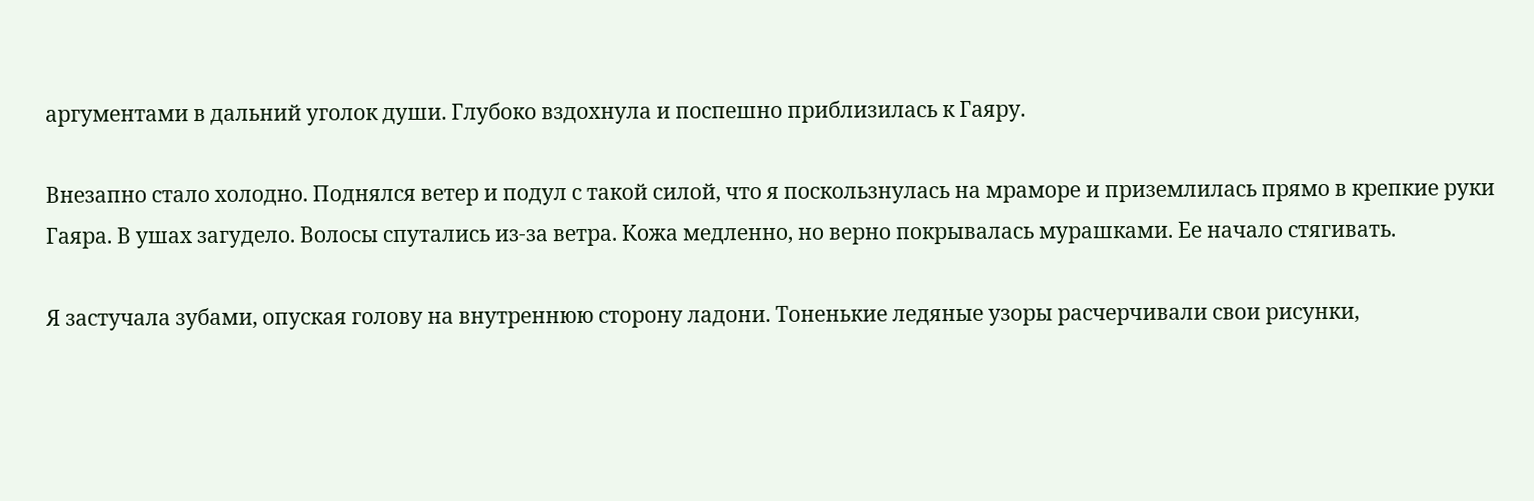аргументами в дальний уголок души. Глубоко вздохнула и поспешно приблизилась к Гаяру.

Внезапно стало холодно. Поднялся ветер и подул с такой силой, что я поскользнулась на мраморе и приземлилась прямо в крепкие руки Гаяра. В ушах загудело. Волосы спутались из-за ветра. Кожа медленно, но верно покрывалась мурашками. Ее начало стягивать.

Я застучала зубами, опуская голову на внутреннюю сторону ладони. Тоненькие ледяные узоры расчерчивали свои рисунки,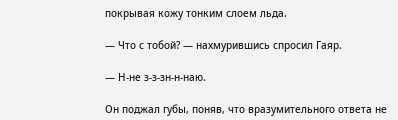покрывая кожу тонким слоем льда.

— Что с тобой? — нахмурившись спросил Гаяр.

— Н-не з-з-зн-н-наю.

Он поджал губы, поняв, что вразумительного ответа не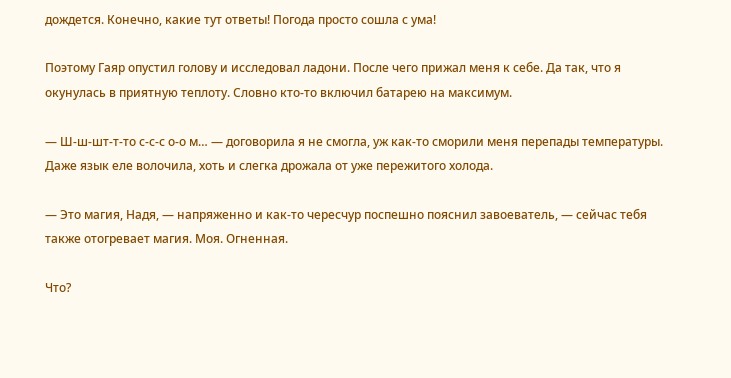дождется. Конечно, какие тут ответы! Погода просто сошла с ума!

Поэтому Гаяр опустил голову и исследовал ладони. После чего прижал меня к себе. Да так, что я окунулась в приятную теплоту. Словно кто-то включил батарею на максимум.

— Ш-ш-шт-т-то с-с-с о-о м… — договорила я не смогла, уж как-то сморили меня перепады температуры. Даже язык еле волочила, хоть и слегка дрожала от уже пережитого холода.

— Это магия, Надя, — напряженно и как-то чересчур поспешно пояснил завоеватель, — сейчас тебя также отогревает магия. Моя. Огненная.

Что?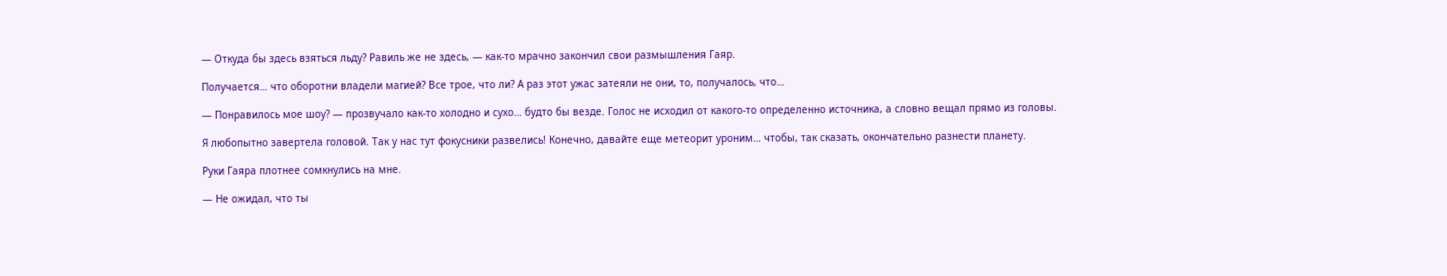— Откуда бы здесь взяться льду? Равиль же не здесь, — как-то мрачно закончил свои размышления Гаяр.

Получается… что оборотни владели магией? Все трое, что ли? А раз этот ужас затеяли не они, то, получалось, что…

— Понравилось мое шоу? — прозвучало как-то холодно и сухо… будто бы везде. Голос не исходил от какого-то определенно источника, а словно вещал прямо из головы.

Я любопытно завертела головой. Так у нас тут фокусники развелись! Конечно, давайте еще метеорит уроним… чтобы, так сказать, окончательно разнести планету.

Руки Гаяра плотнее сомкнулись на мне.

— Не ожидал, что ты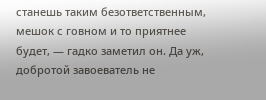станешь таким безответственным, мешок с говном и то приятнее будет, — гадко заметил он. Да уж, добротой завоеватель не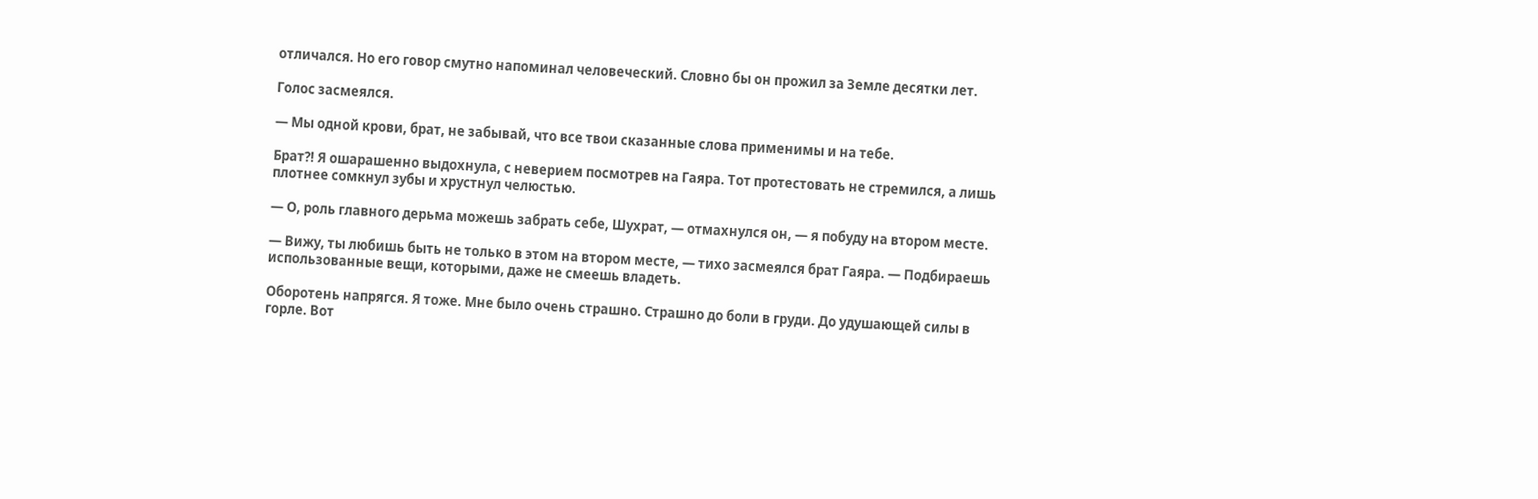отличался. Но его говор смутно напоминал человеческий. Словно бы он прожил за Земле десятки лет.

Голос засмеялся.

— Мы одной крови, брат, не забывай, что все твои сказанные слова применимы и на тебе.

Брат?! Я ошарашенно выдохнула, с неверием посмотрев на Гаяра. Тот протестовать не стремился, а лишь плотнее сомкнул зубы и хрустнул челюстью.

— О, роль главного дерьма можешь забрать себе, Шухрат, — отмахнулся он, — я побуду на втором месте.

— Вижу, ты любишь быть не только в этом на втором месте, — тихо засмеялся брат Гаяра. — Подбираешь использованные вещи, которыми, даже не смеешь владеть.

Оборотень напрягся. Я тоже. Мне было очень страшно. Страшно до боли в груди. До удушающей силы в горле. Вот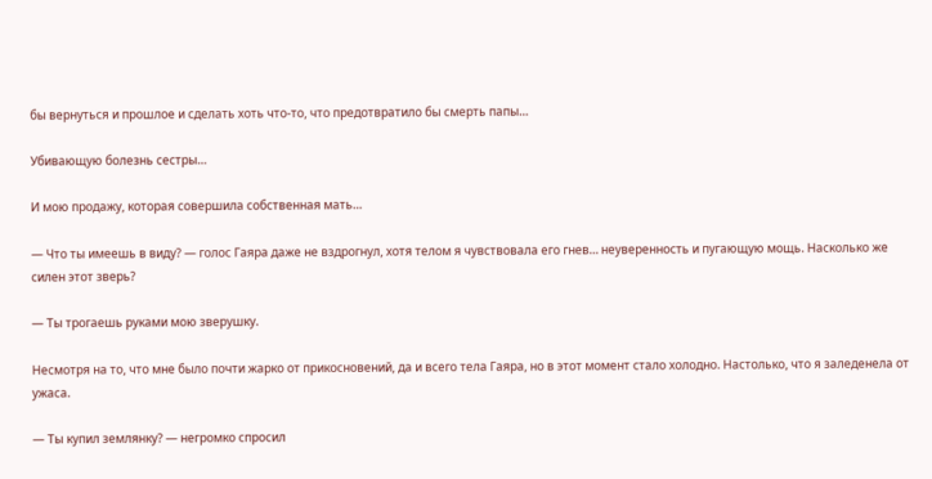бы вернуться и прошлое и сделать хоть что-то, что предотвратило бы смерть папы…

Убивающую болезнь сестры…

И мою продажу, которая совершила собственная мать…

— Что ты имеешь в виду? — голос Гаяра даже не вздрогнул, хотя телом я чувствовала его гнев… неуверенность и пугающую мощь. Насколько же силен этот зверь?

— Ты трогаешь руками мою зверушку.

Несмотря на то, что мне было почти жарко от прикосновений, да и всего тела Гаяра, но в этот момент стало холодно. Настолько, что я заледенела от ужаса.

— Ты купил землянку? — негромко спросил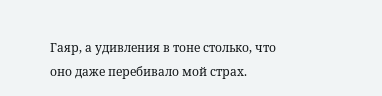Гаяр, а удивления в тоне столько, что оно даже перебивало мой страх.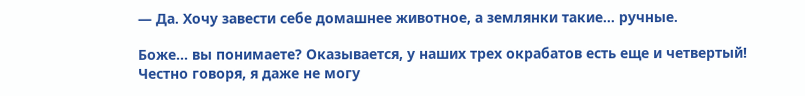— Да. Хочу завести себе домашнее животное, а землянки такие… ручные.

Боже... вы понимаете? Оказывается, у наших трех окрабатов есть еще и четвертый! Честно говоря, я даже не могу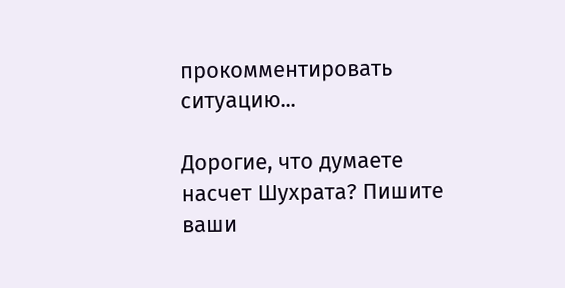прокомментировать ситуацию...

Дорогие, что думаете насчет Шухрата? Пишите ваши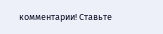комментарии! Ставьте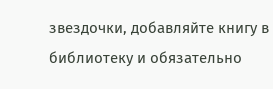звездочки, добавляйте книгу в библиотеку и обязательно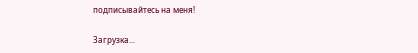подписывайтесь на меня!

Загрузка...